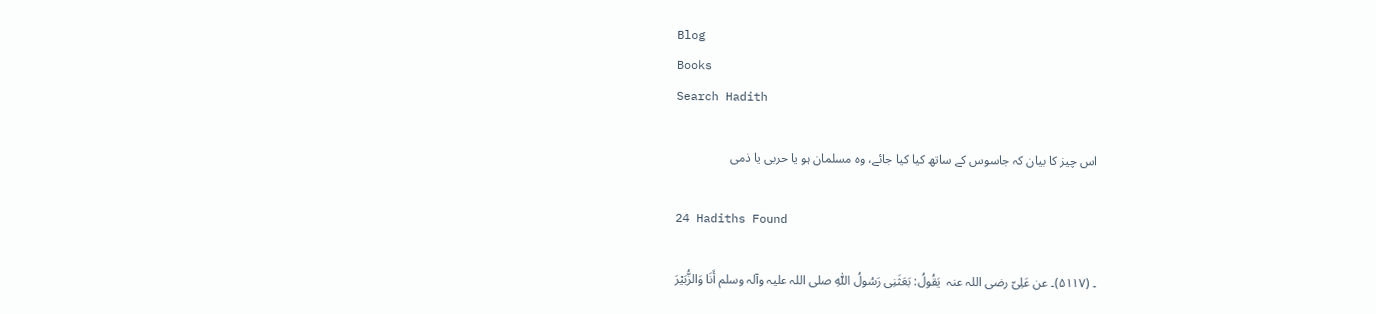Blog
Books
Search Hadith

اس چیز کا بیان کہ جاسوس کے ساتھ کیا کیا جائے، وہ مسلمان ہو یا حربی یا ذمی

24 Hadiths Found

۔ (۵۱۱۷)۔ عن عَلِیّ ‌رضی ‌اللہ ‌عنہ ‌ یَقُولُ: بَعَثَنِی رَسُولُ اللّٰہِ ‌صلی ‌اللہ ‌علیہ ‌وآلہ ‌وسلم أَنَا وَالزُّبَیْرَ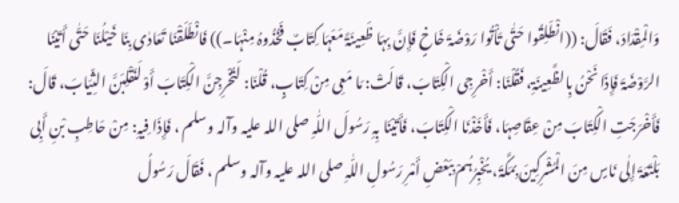وَالْمِقْدَادَ، فَقَالَ: ((انْطَلِقُوا حَتّٰی تَأْتُوا رَوْضَۃَ خَاخٍ فَإِنَّ بِہَا ظَعِینَۃً مَعَہَا کِتَابٌ فَخُذُوہُ مِنْہَا۔)) فَانْطَلَقْنَا تَعَادٰی بِنَا خَیْلُنَا حَتّٰی أَتَیْنَا الرَّوْضَۃَ فَإِذَا نَحْنُ بِالظَّعِینَۃِ، فَقُلْنَا: أَخْرِجِی الْکِتَابَ، قَالَتْ: مَا مَعِی مِنْ کِتَابٍ، قُلْنَا: لَتُخْرِجِنَّ الْکِتَابَ أَوْ لَنَقْلِبَنَّ الثِّیَابَ، قَالَ: فَأَخْرَجَتِ الْکِتَابَ مِنْ عِقَاصِہَا، فَأَخَذْنَا الْکِتَابَ، فَأَتَیْنَا بِہِ رَسُولَ اللّٰہِ ‌صلی ‌اللہ ‌علیہ ‌وآلہ ‌وسلم ، فَإِذَا فِیہِ: مِنْ حَاطِبِ بْنِ أَبِی بَلْتَعَۃَ إِلٰی نَاسٍ مِنَ الْمُشْرِکِینَ بِمَکَّۃَ، یُخْبِرُہُمْ بِبَعْضِ أَمْرِ رَسُولِ اللّٰہِ ‌صلی ‌اللہ ‌علیہ ‌وآلہ ‌وسلم ، فَقَالَ رَسُولُ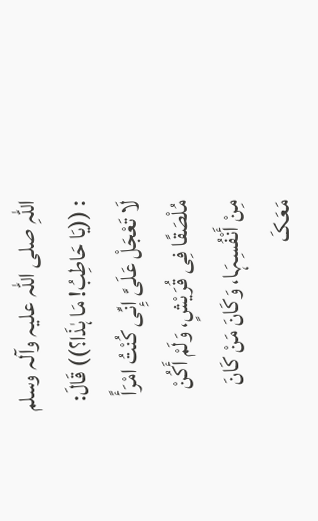اللّٰہِ ‌صلی ‌اللہ ‌علیہ ‌وآلہ ‌وسلم : ((یَا حَاطِبُ! مَا ہٰذَا؟)) قَالَ: لَا تَعْجَلْ عَلَیَّ إِنِّی کُنْتُ امْرَأً مُلْصَقًا فِی قُرَیْشٍ، وَلَمْ أَکُنْ مِنْ أَنْفُسِہَا، وَکَانَ مَنْ کَانَ مَعَکَ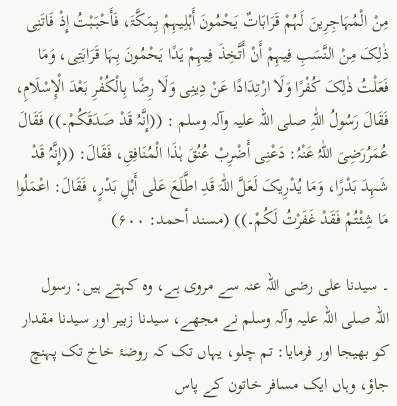مِنْ الْمُہَاجِرِینَ لَہُمْ قَرَابَاتٌ یَحْمُونَ أَہْلِیہِمْ بِمَکَّۃَ، فَأَحْبَبْتُ إِذْ فَاتَنِی ذٰلِکَ مِنْ النَّسَبِ فِیہِمْ أَنْ أَتَّخِذَ فِیہِمْ یَدًا یَحْمُونَ بِہَا قَرَابَتِی، وَمَا فَعَلْتُ ذٰلِکَ کُفْرًا وَلَا ارْتِدَادًا عَنْ دِینِی وَلَا رِضًا بِالْکُفْرِ بَعْدَ الْإِسْلَامِ، فَقَالَ رَسُولُ اللّٰہِ ‌صلی ‌اللہ ‌علیہ ‌وآلہ ‌وسلم : ((إِنَّہُ قَدْ صَدَقَکُمْ۔)) فَقَالَ عُمَرُرَضِیَ اللّٰہُ عَنْہُ: دَعْنِی أَضْرِبْ عُنُقَ ہٰذَا الْمُنَافِقِ، فَقَالَ: ((إِنَّہُ قَدْ شَہِدَ بَدْرًا، وَمَا یُدْرِیکَ لَعَلَّ اللّٰہَ قَدِ اطَّلَعَ عَلٰی أَہْلِ بَدْرٍ، فَقَالَ: اعْمَلُوا مَا شِئْتُمْ فَقَدْ غَفَرْتُ لَکُمْ۔)) (مسند أحمد: ۶۰۰)

۔ سیدنا علی ‌رضی ‌اللہ ‌عنہ سے مروی ہے، وہ کہتے ہیں: رسول اللہ ‌صلی ‌اللہ ‌علیہ ‌وآلہ ‌وسلم نے مجھے، سیدنا زبیر اور سیدنا مقدار کو بھیجا اور فرمایا: تم چلو، یہاں تک کہ روضۂ خاخ تک پہنچ جاؤ، وہاں ایک مسافر خاتون کے پاس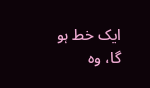ایک خط ہو گا، وہ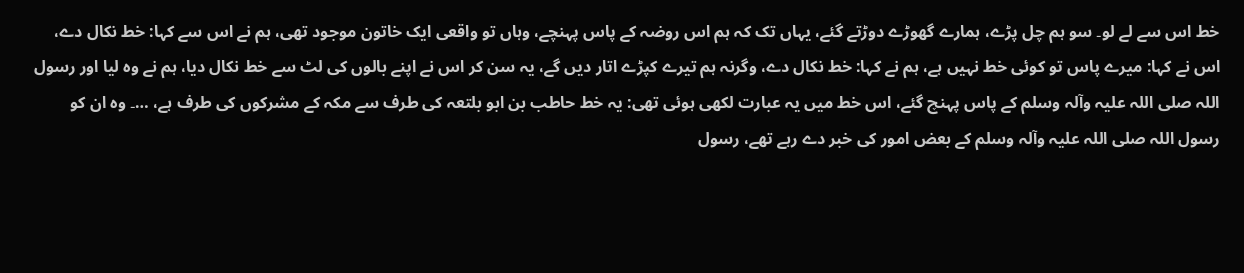خط اس سے لے لو۔ سو ہم چل پڑے، ہمارے گھوڑے دوڑتے گئے، یہاں تک کہ ہم اس روضہ کے پاس پہنچے، وہاں تو واقعی ایک خاتون موجود تھی، ہم نے اس سے کہا: خط نکال دے، اس نے کہا: میرے پاس تو کوئی خط نہیں ہے، ہم نے کہا: خط نکال دے، وگرنہ ہم تیرے کپڑے اتار دیں گے، یہ سن کر اس نے اپنے بالوں کی لٹ سے خط نکال دیا، ہم نے وہ لیا اور رسول اللہ ‌صلی ‌اللہ ‌علیہ ‌وآلہ ‌وسلم کے پاس پہنچ گئے، اس خط میں یہ عبارت لکھی ہوئی تھی: یہ خط حاطب بن ابو بلتعہ کی طرف سے مکہ کے مشرکوں کی طرف ہے، …۔ وہ ان کو رسول اللہ ‌صلی ‌اللہ ‌علیہ ‌وآلہ ‌وسلم کے بعض امور کی خبر دے رہے تھے، رسول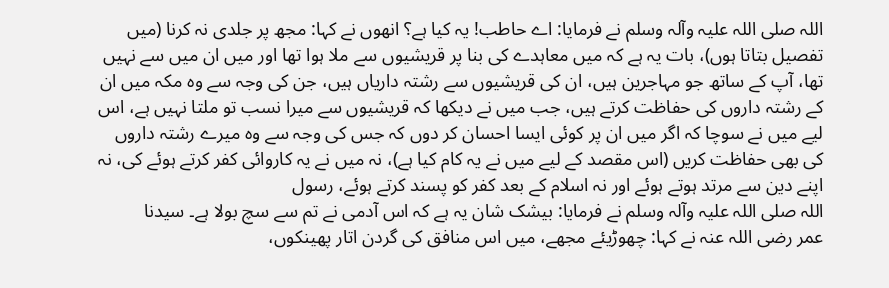اللہ ‌صلی ‌اللہ ‌علیہ ‌وآلہ ‌وسلم نے فرمایا: اے حاطب! یہ کیا ہے؟ انھوں نے کہا: مجھ پر جلدی نہ کرنا (میں تفصیل بتاتا ہوں)، بات یہ ہے کہ میں معاہدے کی بنا پر قریشیوں سے ملا ہوا تھا اور میں ان میں سے نہیں تھا، آپ کے ساتھ جو مہاجرین ہیں، ان کی قریشیوں سے رشتہ داریاں ہیں، جن کی وجہ سے وہ مکہ میں ان کے رشتہ داروں کی حفاظت کرتے ہیں، جب میں نے دیکھا کہ قریشیوں سے میرا نسب تو ملتا نہیں ہے، اس لیے میں نے سوچا کہ اگر میں ان پر کوئی ایسا احسان کر دوں کہ جس کی وجہ سے وہ میرے رشتہ داروں کی بھی حفاظت کریں (اس مقصد کے لیے میں نے یہ کام کیا ہے)، نہ میں نے یہ کاروائی کفر کرتے ہوئے کی، نہ اپنے دین سے مرتد ہوتے ہوئے اور نہ اسلام کے بعد کفر کو پسند کرتے ہوئے، رسول اللہ ‌صلی ‌اللہ ‌علیہ ‌وآلہ ‌وسلم نے فرمایا: بیشک شان یہ ہے کہ اس آدمی نے تم سے سچ بولا ہے۔ سیدنا عمر ‌رضی ‌اللہ ‌عنہ نے کہا: چھوڑیئے مجھے، میں اس منافق کی گردن اتار پھینکوں،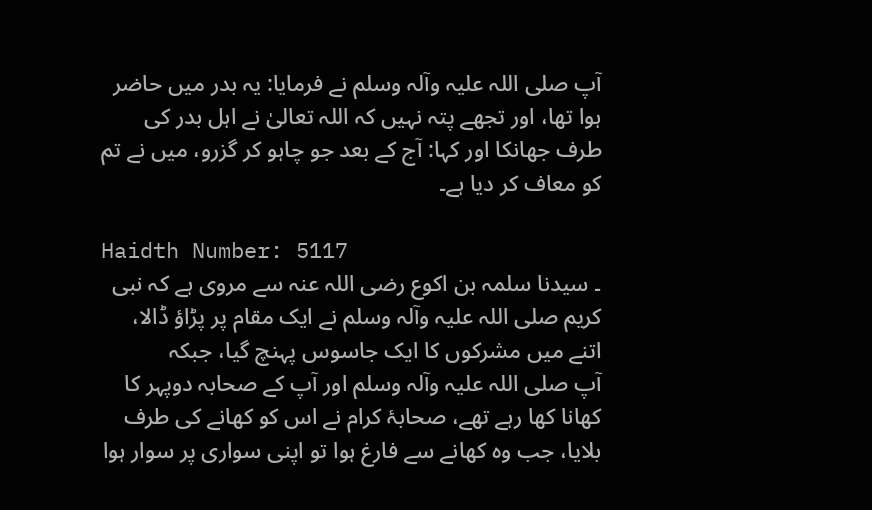آپ ‌صلی ‌اللہ ‌علیہ ‌وآلہ ‌وسلم نے فرمایا: یہ بدر میں حاضر ہوا تھا، اور تجھے پتہ نہیں کہ اللہ تعالیٰ نے اہل بدر کی طرف جھانکا اور کہا: آج کے بعد جو چاہو کر گزرو، میں نے تم کو معاف کر دیا ہے۔

Haidth Number: 5117
۔ سیدنا سلمہ بن اکوع ‌رضی ‌اللہ ‌عنہ سے مروی ہے کہ نبی کریم ‌صلی ‌اللہ ‌علیہ ‌وآلہ ‌وسلم نے ایک مقام پر پڑاؤ ڈالا، اتنے میں مشرکوں کا ایک جاسوس پہنچ گیا، جبکہ آپ ‌صلی ‌اللہ ‌علیہ ‌وآلہ ‌وسلم اور آپ کے صحابہ دوپہر کا کھانا کھا رہے تھے، صحابۂ کرام نے اس کو کھانے کی طرف بلایا، جب وہ کھانے سے فارغ ہوا تو اپنی سواری پر سوار ہوا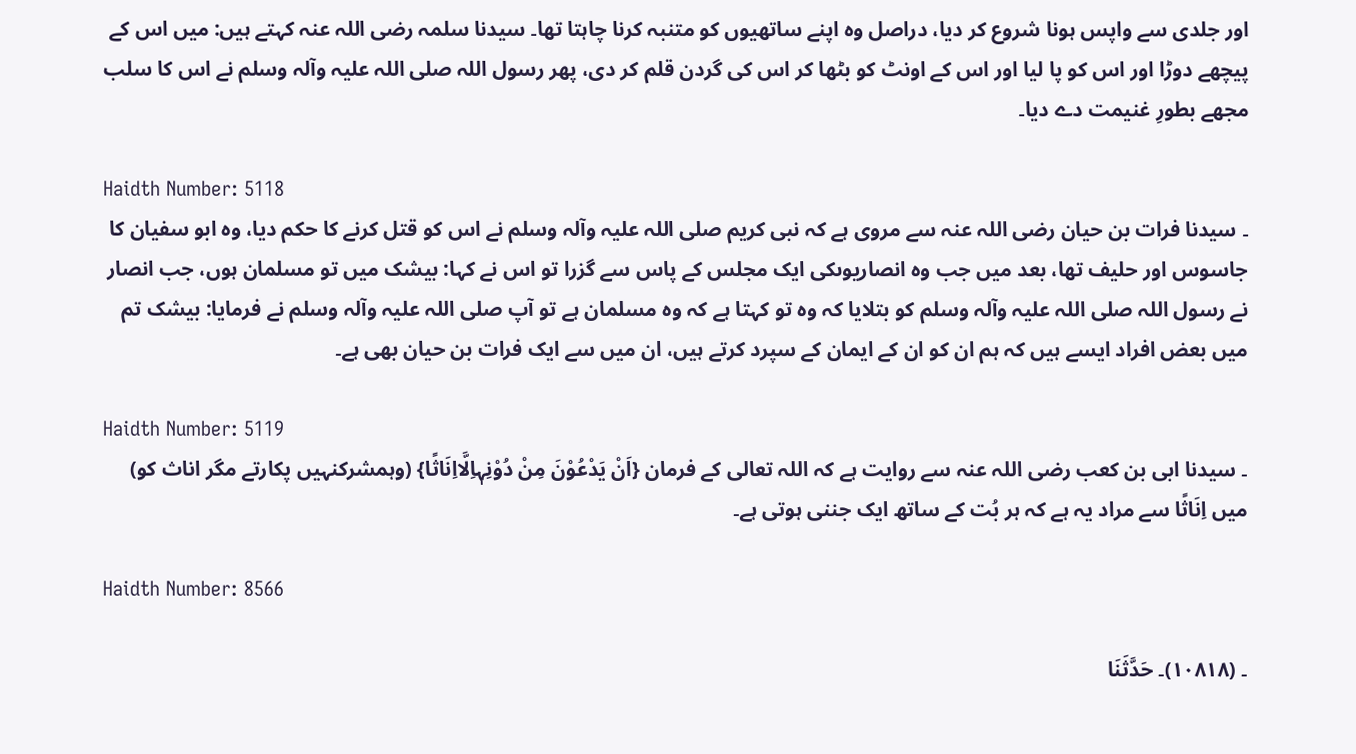اور جلدی سے واپس ہونا شروع کر دیا، دراصل وہ اپنے ساتھیوں کو متنبہ کرنا چاہتا تھا۔ سیدنا سلمہ ‌رضی ‌اللہ ‌عنہ کہتے ہیں: میں اس کے پیچھے دوڑا اور اس کو پا لیا اور اس کے اونٹ کو بٹھا کر اس کی گردن قلم کر دی، پھر رسول اللہ ‌صلی ‌اللہ ‌علیہ ‌وآلہ ‌وسلم نے اس کا سلب مجھے بطورِ غنیمت دے دیا۔

Haidth Number: 5118
۔ سیدنا فرات بن حیان ‌رضی ‌اللہ ‌عنہ سے مروی ہے کہ نبی کریم ‌صلی ‌اللہ ‌علیہ ‌وآلہ ‌وسلم نے اس کو قتل کرنے کا حکم دیا، وہ ابو سفیان کا جاسوس اور حلیف تھا، بعد میں جب وہ انصاریوںکی ایک مجلس کے پاس سے گزرا تو اس نے کہا: بیشک میں تو مسلمان ہوں، جب انصار نے رسول اللہ ‌صلی ‌اللہ ‌علیہ ‌وآلہ ‌وسلم کو بتلایا کہ وہ تو کہتا ہے کہ وہ مسلمان ہے تو آپ ‌صلی ‌اللہ ‌علیہ ‌وآلہ ‌وسلم نے فرمایا: بیشک تم میں بعض افراد ایسے ہیں کہ ہم ان کو ان کے ایمان کے سپرد کرتے ہیں، ان میں سے ایک فرات بن حیان بھی ہے۔

Haidth Number: 5119
۔ سیدنا ابی بن کعب ‌رضی ‌اللہ ‌عنہ سے روایت ہے کہ اللہ تعالی کے فرمان {اَنْ یَدْعُوْنَ مِنْ دُوْنِہٖاِلَّااِنَاثًا} (وہمشرکنہیں پکارتے مگر اناث کو) میں اِنَاثًا سے مراد یہ ہے کہ ہر بُت کے ساتھ ایک جننی ہوتی ہے۔

Haidth Number: 8566

۔ (۱۰۸۱۸)۔ حَدَّثَنَا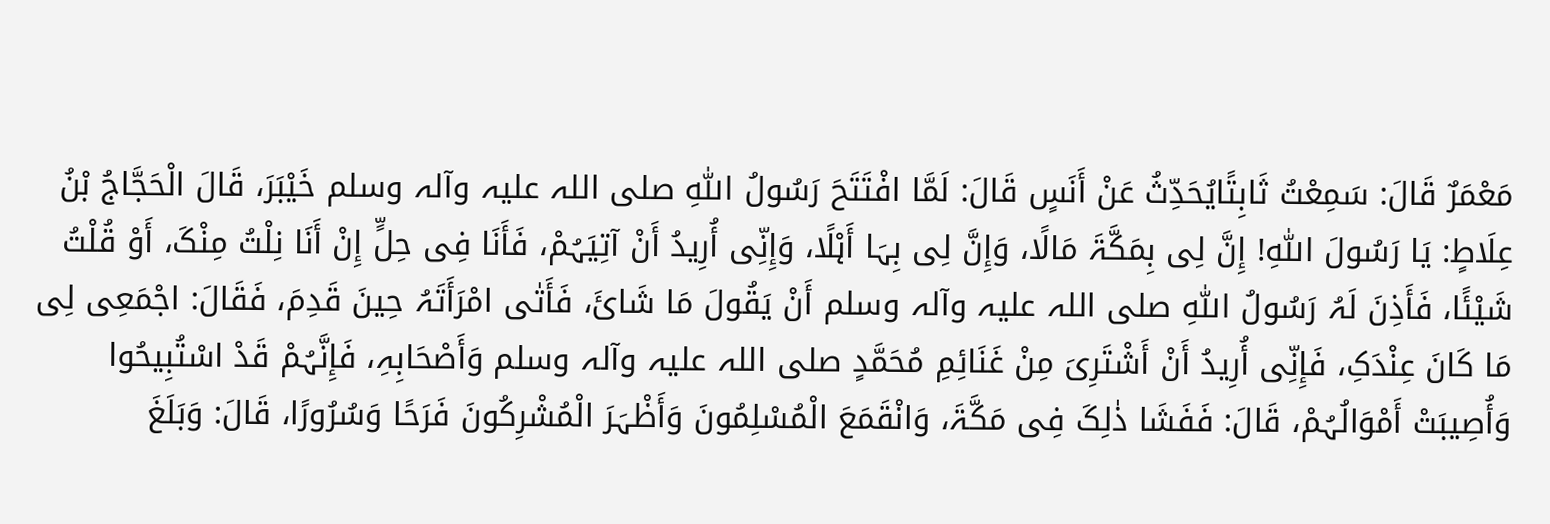مَعْمَرٌ قَالَ: سَمِعْتُ ثَابِتًایُحَدِّثُ عَنْ أَنَسٍ قَالَ: لَمَّا افْتَتَحَ رَسُولُ اللّٰہِ ‌صلی ‌اللہ ‌علیہ ‌وآلہ ‌وسلم خَیْبَرَ، قَالَ الْحَجَّاجُ بْنُ عِلَاطٍ: یَا رَسُولَ اللّٰہِ! إِنَّ لِی بِمَکَّۃَ مَالًا، وَإِنَّ لِی بِہَا أَہْلًا، وَإِنِّی أُرِیدُ أَنْ آتِیَہُمْ، فَأَنَا فِی حِلٍّ إِنْ أَنَا نِلْتُ مِنْکَ، أَوْ قُلْتُ شَیْئًا، فَأَذِنَ لَہُ رَسُولُ اللّٰہِ ‌صلی ‌اللہ ‌علیہ ‌وآلہ ‌وسلم أَنْ یَقُولَ مَا شَائَ، فَأَتٰی امْرَأَتَہُ حِینَ قَدِمَ، فَقَالَ: اجْمَعِی لِی مَا کَانَ عِنْدَکِ، فَإِنِّی أُرِیدُ أَنْ أَشْتَرِیَ مِنْ غَنَائِمِ مُحَمَّدٍ ‌صلی ‌اللہ ‌علیہ ‌وآلہ ‌وسلم وَأَصْحَابِہِ، فَإِنَّہُمْ قَدْ اسْتُبِیحُوا وَأُصِیبَتْ أَمْوَالُہُمْ، قَالَ: فَفَشَا ذٰلِکَ فِی مَکَّۃَ، وَانْقَمَعَ الْمُسْلِمُونَ وَأَظْہَرَ الْمُشْرِکُونَ فَرَحًا وَسُرُورًا، قَالَ: وَبَلَغَ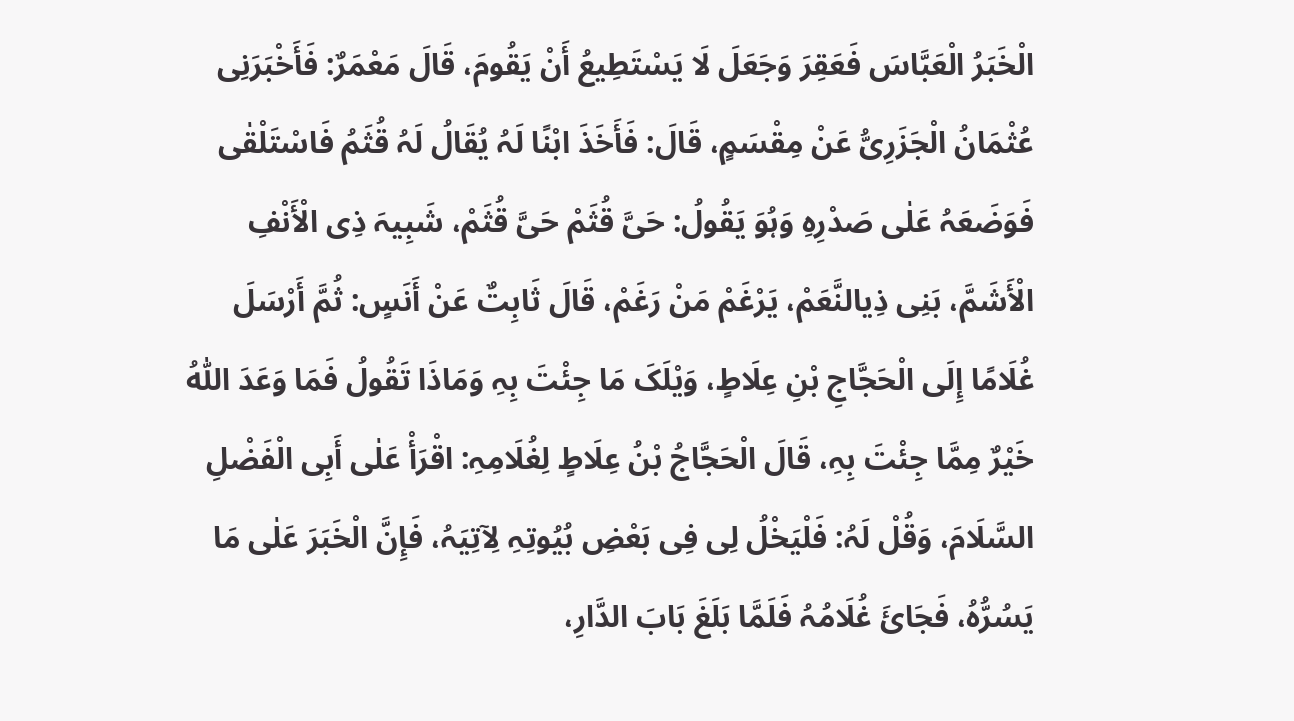الْخَبَرُ الْعَبَّاسَ فَعَقِرَ وَجَعَلَ لَا یَسْتَطِیعُ أَنْ یَقُومَ، قَالَ مَعْمَرٌ: فَأَخْبَرَنِی عُثْمَانُ الْجَزَرِیُّ عَنْ مِقْسَمٍ، قَالَ: فَأَخَذَ ابْنًا لَہُ یُقَالُ لَہُ قُثَمُ فَاسْتَلْقٰی فَوَضَعَہُ عَلٰی صَدْرِہِ وَہُوَ یَقُولُ: حَیَّ قُثَمْ حَیَّ قُثَمْ، شَبِیہَ ذِی الْأَنْفِ الْأَشَمَّ، بَنِی ذِیالنَّعَمْ، یَرْغَمْ مَنْ رَغَمْ، قَالَ ثَابِتٌ عَنْ أَنَسٍ: ثُمَّ أَرْسَلَ غُلَامًا إِلَی الْحَجَّاجِ بْنِ عِلَاطٍ، وَیْلَکَ مَا جِئْتَ بِہِ وَمَاذَا تَقُولُ فَمَا وَعَدَ اللّٰہُ خَیْرٌ مِمَّا جِئْتَ بِہِ، قَالَ الْحَجَّاجُ بْنُ عِلَاطٍ لِغُلَامِہِ: اقْرَأْ عَلٰی أَبِی الْفَضْلِ السَّلَامَ، وَقُلْ لَہُ: فَلْیَخْلُ لِی فِی بَعْضِ بُیُوتِہِ لِآتِیَہُ، فَإِنَّ الْخَبَرَ عَلٰی مَا یَسُرُّہُ، فَجَائَ غُلَامُہُ فَلَمَّا بَلَغَ بَابَ الدَّارِ،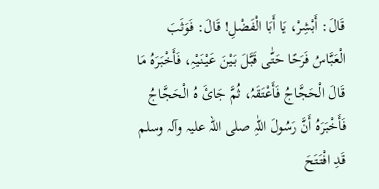قَالَ: أَبْشِرْ، یَا أَبَا الْفَضْلِ! قَالَ: فَوَثَبَ الْعَبَّاسُ فَرَحًا حَتّٰی قَبَّلَ بَیْنَ عَیْنَیْہِ، فَأَخْبَرَہُ مَا قَالَ الْحَجَّاجُ فَأَعْتَقَہُ، ثُمَّ جَائَ ہُ الْحَجَّاجُ فَأَخْبَرَہُ أَنَّ رَسُولَ اللّٰہِ ‌صلی ‌اللہ ‌علیہ ‌وآلہ ‌وسلم قَدِ افْتَتَحَ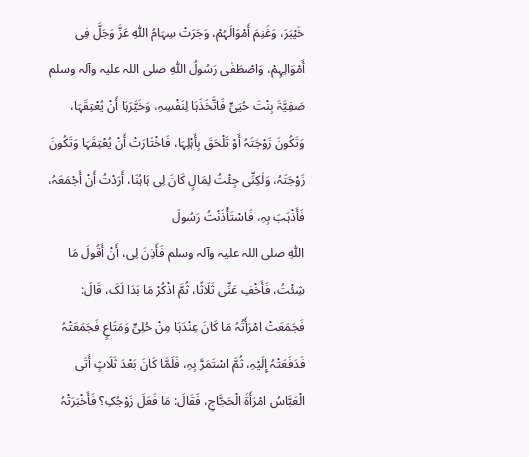خَیْبَرَ، وَغَنِمَ أَمْوَالَہُمْ، وَجَرَتْ سِہَامُ اللّٰہِ عَزَّ وَجَلَّ فِی أَمْوَالِہِمْ، وَاصْطَفٰی رَسُولُ اللّٰہِ ‌صلی ‌اللہ ‌علیہ ‌وآلہ ‌وسلم صَفِیَّۃَ بِنْتَ حُیَیٍّ فَاتَّخَذَہَا لِنَفْسِہِ، وَخَیَّرَہَا أَنْ یُعْتِقَہَا، وَتَکُونَ زَوْجَتَہُ أَوْ تَلْحَقَ بِأَہْلِہَا، فَاخْتَارَتْ أَنْ یُعْتِقَہَا وَتَکُونَ زَوْجَتَہُ، وَلٰکِنِّی جِئْتُ لِمَالٍ کَانَ لِی ہَاہُنَا، أَرَدْتُ أَنْ أَجْمَعَہُ، فَأَذْہَبَ بِہِ، فَاسْتَأْذَنْتُ رَسُولَ اللّٰہِ ‌صلی ‌اللہ ‌علیہ ‌وآلہ ‌وسلم فَأَذِنَ لِی، أَنْ أَقُولَ مَا شِئْتُ، فَأَخْفِ عَنِّی ثَلَاثًا، ثُمَّ اذْکُرْ مَا بَدَا لَکَ، قَالَ: فَجَمَعَتْ امْرَأَتُہُ مَا کَانَ عِنْدَہَا مِنْ حُلِیٍّ وَمَتَاعٍ فَجَمَعَتْہُ فَدَفَعَتْہُ إِلَیْہِ، ثُمَّ اسْتَمَرَّ بِہِ، فَلَمَّا کَانَ بَعْدَ ثَلَاثٍ أَتَی الْعَبَّاسُ امْرَأَۃَ الْحَجَّاجِ، فَقَالَ: مَا فَعَلَ زَوْجُکِ؟ فَأَخْبَرَتْہُ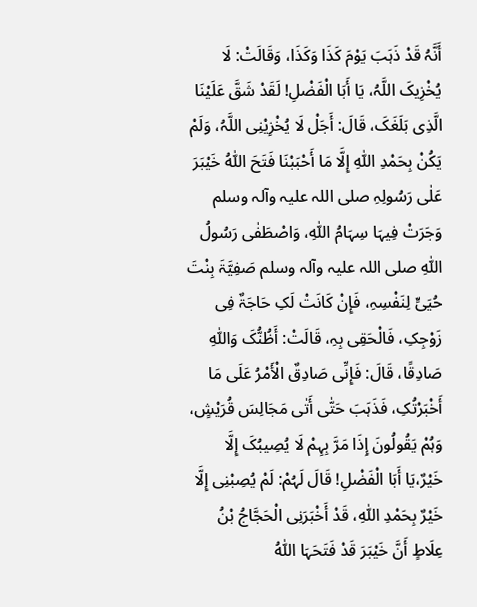أَنَّہُ قَدْ ذَہَبَ یَوْمَ کَذَا وَکَذَا، وَقَالَتْ: لَا یُخْزِیکَ اللَّہُ، یَا أَبَا الْفَضْلِ! لَقَدْ شَقَّ عَلَیْنَا الَّذِی بَلَغَکَ، قَالَ: أَجَلْ لَا یُخْزِیْنِی اللَّہُ، وَلَمْ یَکُنْ بِحَمْدِ اللّٰہِ إِلَّا مَا أَحْبَبْنَا فَتَحَ اللّٰہُ خَیْبَرَ عَلٰی رَسُولِہِ ‌صلی ‌اللہ ‌علیہ ‌وآلہ ‌وسلم وَجَرَتْ فِیہَا سِہَامُ اللّٰہِ، وَاصْطَفٰی رَسُولُ اللّٰہِ ‌صلی ‌اللہ ‌علیہ ‌وآلہ ‌وسلم صَفِیَّۃَ بِنْتَ حُیَیٍّ لِنَفْسِہِ، فَإِنْ کَانَتْ لَکِ حَاجَۃٌ فِی زَوْجِکِ، فَالْحَقِی بِہِ، قَالَتْ: أَظُنُّکَ وَاللّٰہِ صَادِقًا، قَالَ: فَإِنِّی صَادِقٌ الْأَمْرُ عَلَی مَا أَخْبَرْتُکِ، فَذَہَبَ حَتّٰی أَتٰی مَجَالِسَ قُرَیْشٍ، وَہُمْ یَقُولُونَ إِذَا مَرَّ بِہِمْ لَا یُصِیبُکَ إِلَّا خَیْرٌ،یَا أَبَا الْفَضْلِ! قَالَ لَہُمْ: لَمْ یُصِبْنِی إِلَّا خَیْرٌ بِحَمْدِ اللّٰہِ، قَدْ أَخْبَرَنِی الْحَجَّاجُ بْنُ عِلَاطٍ أَنَّ خَیْبَرَ قَدْ فَتَحَہَا اللّٰہُ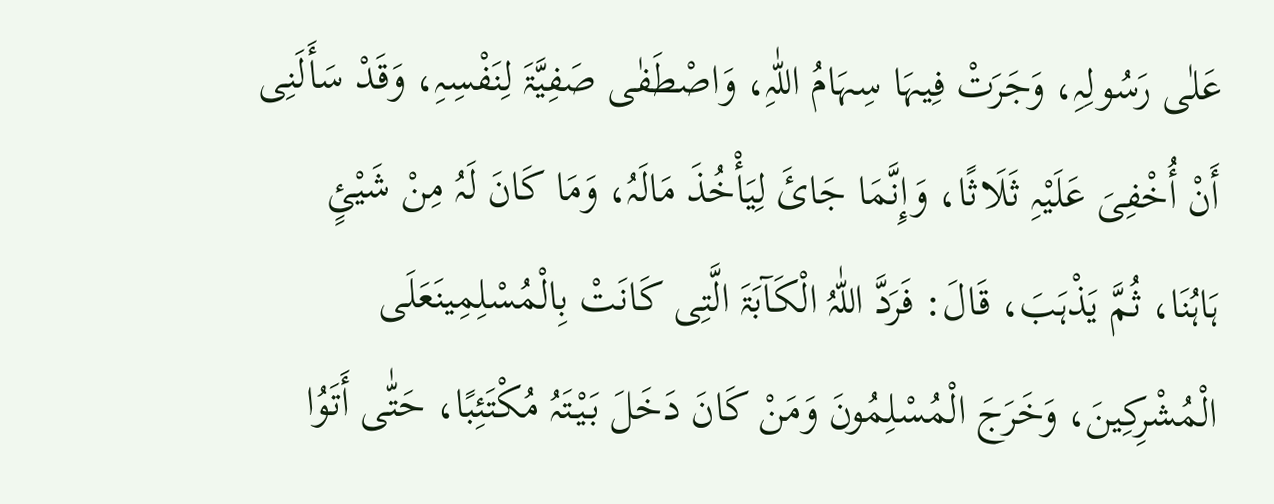عَلٰی رَسُولِہِ، وَجَرَتْ فِیہَا سِہَامُ اللّٰہِ، وَاصْطَفٰی صَفِیَّۃَ لِنَفْسِہِ، وَقَدْ سَأَلَنِی أَنْ أُخْفِیَ عَلَیْہِ ثَلَاثًا، وَإِنَّمَا جَائَ لِیَأْخُذَ مَالَہُ، وَمَا کَانَ لَہُ مِنْ شَیْئٍ ہَاہُنَا، ثُمَّ یَذْہَبَ، قَالَ: فَرَدَّ اللّٰہُ الْکَآبَۃَ الَّتِی کَانَتْ بِالْمُسْلِمِینَعَلَی الْمُشْرِکِینَ، وَخَرَجَ الْمُسْلِمُونَ وَمَنْ کَانَ دَخَلَ بَیْتَہُ مُکْتَئِبًا، حَتّٰی أَتَوُا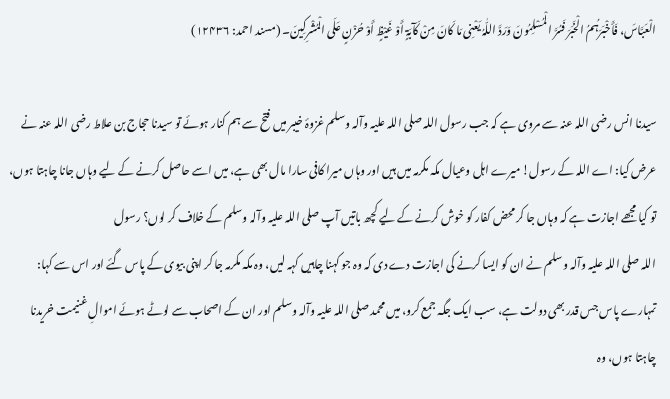الْعَبَّاسَ، فَأَخْبَرَہُمُ الْخَبَرَ فَسُرَّ الْمُسْلِمُونَ وَرَدَّ اللّٰہُ یَعْنِی مَا کَانَ مِنْ کَآبَۃٍ أَوْ غَیْظٍ أَوْ حُزْنٍ عَلَی الْمُشْرِکِینَ۔ (مسند احمد: ۱۲۴۳۶)

سیدنا انس ‌رضی ‌اللہ ‌عنہ سے مروی ہے کہ جب رسول اللہ ‌صلی ‌اللہ ‌علیہ ‌وآلہ ‌وسلم غزوۂ خیبر میں فتح سے ہم کنار ہوئے تو سیدنا حجاج بن علاط ‌رضی ‌اللہ ‌عنہ نے عرض کیا: اے اللہ کے رسول! میرے اہل وعیال مکہ مکرمہ میں ہیں اور وہاں میرا کافی سارا مال بھی ہے، میں اسے حاصل کرنے کے لیے وہاں جانا چاہتا ہوں، تو کیا مجھے اجازت ہے کہ وہاں جا کر محض کفار کو خوش کرنے کے لیے کچھ باتیں آپ ‌صلی ‌اللہ ‌علیہ ‌وآلہ ‌وسلم کے خلاف کر لوں؟ رسول اللہ ‌صلی ‌اللہ ‌علیہ ‌وآلہ ‌وسلم نے ان کو ایسا کرنے کی اجازت دے دی کہ وہ جو کہنا چاہیں کہہ لیں، وہ مکہ مکرمہ جا کر اپنی بیوی کے پاس گئے اور اس سے کہا: تمہارے پاس جس قدر بھی دولت ہے، سب ایک جگہ جمع کرو، میں محمد ‌صلی ‌اللہ ‌علیہ ‌وآلہ ‌وسلم اور ان کے اصحاب سے لوٹے ہوئے اموالِ غنیمت خریدنا چاہتا ہوں، وہ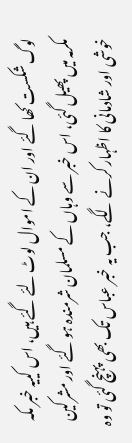لوگ شکست کھا گئے اور ان کے اموال لوٹ لئے گئے ہیں، اس کییہ خبر مکہ مکرمہ میں پھیل گئی، اس خبر سے وہاں کے مسلمان شرمندہ ہو گئے اور مشرکین خوشی اور شادمانی کا اظہار کرنے لگے، جب یہ خبر عباس تک بھی پہنچ گئی تو وہ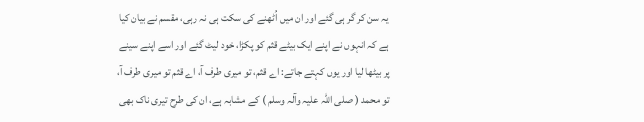یہ سن کر گر ہی گئے اور ان میں اُٹھنے کی سکت ہی نہ رہی، مقسم نے بیان کیا ہے کہ انہوں نے اپنے ایک بیٹے قثم کو پکڑا، خود لیٹ گئے اور اسے اپنے سینے پر بیٹھا لیا اور یوں کہتے جاتے: اے قثم، تو میری طرف آ، اے قثم تو میری طرف آ، تو محمد ( صلی ‌اللہ ‌علیہ ‌وآلہ ‌وسلم ) کے مشابہ ہے، ان کی طرح تیری ناک بھی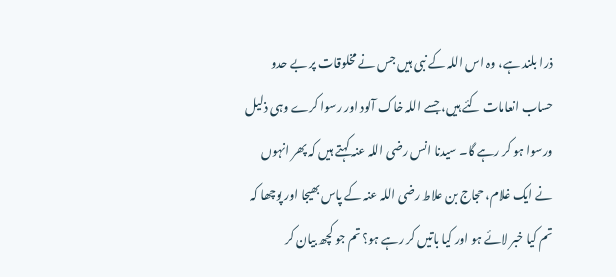ذرا بلند ہے، وہ اس اللہ کے نبی ہیں جس نے مخلوقات پر بے حدو حساب انعامات کئے ہیں، جسے اللہ خاک آلود اور رسوا کرے وہی ذلیل ورسوا ہو کر رہے گا۔ سیدنا انس ‌رضی ‌اللہ ‌عنہ کہتے ہیں کہ پھر انہوں نے ایک غلام، حجاج بن علاط ‌رضی ‌اللہ ‌عنہ کے پاس بھیجا اور پوچھا کہ تم کیا خبر لائے ہو اور کیا باتیں کر رہے ہو؟ تم جو کچھ بیان کر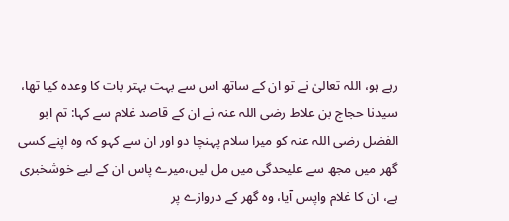رہے ہو، اللہ تعالیٰ نے تو ان کے ساتھ اس سے بہت بہتر بات کا وعدہ کیا تھا، سیدنا حجاج بن علاط ‌رضی ‌اللہ ‌عنہ نے ان کے قاصد غلام سے کہا: تم ابو الفضل ‌رضی ‌اللہ ‌عنہ کو میرا سلام پہنچا دو اور ان سے کہو کہ وہ اپنے کسی گھر میں مجھ سے علیحدگی میں مل لیں،میرے پاس ان کے لیے خوشخبری ہے، ان کا غلام واپس آیا، وہ گھر کے دروازے پر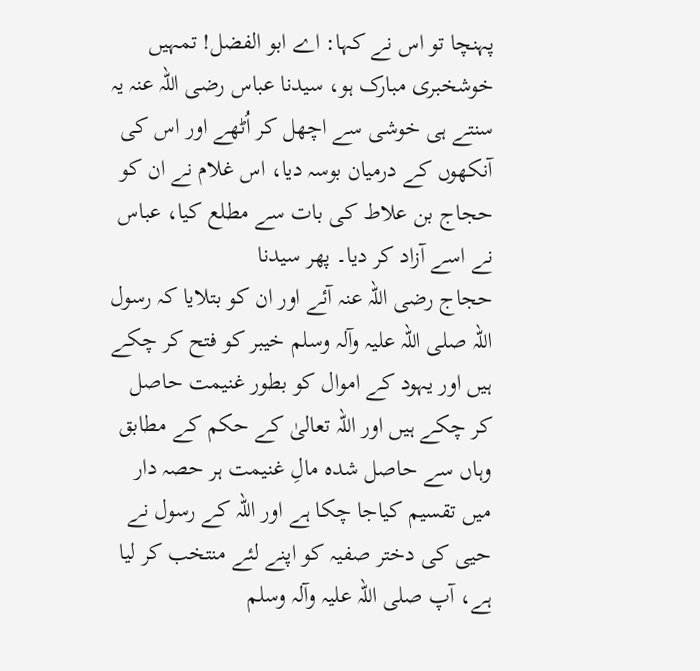پہنچا تو اس نے کہا: اے ابو الفضل! تمہیں خوشخبری مبارک ہو، سیدنا عباس ‌رضی ‌اللہ ‌عنہ یہ سنتے ہی خوشی سے اچھل کر اُٹھے اور اس کی آنکھوں کے درمیان بوسہ دیا، اس غلام نے ان کو حجاج بن علاط کی بات سے مطلع کیا، عباس نے اسے آزاد کر دیا۔ پھر سیدنا حجاج ‌رضی ‌اللہ ‌عنہ آئے اور ان کو بتلایا کہ رسول اللہ ‌صلی ‌اللہ ‌علیہ ‌وآلہ ‌وسلم خیبر کو فتح کر چکے ہیں اور یہود کے اموال کو بطور غنیمت حاصل کر چکے ہیں اور اللہ تعالیٰ کے حکم کے مطابق وہاں سے حاصل شدہ مالِ غنیمت ہر حصہ دار میں تقسیم کیاجا چکا ہے اور اللہ کے رسول نے حیی کی دختر صفیہ کو اپنے لئے منتخب کر لیا ہے، آپ ‌صلی ‌اللہ ‌علیہ ‌وآلہ ‌وسلم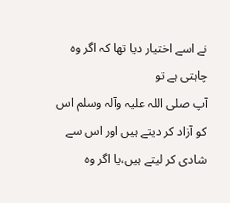نے اسے اختیار دیا تھا کہ اگر وہ چاہتی ہے تو آپ ‌صلی ‌اللہ ‌علیہ ‌وآلہ ‌وسلم اس کو آزاد کر دیتے ہیں اور اس سے شادی کر لیتے ہیں،یا اگر وہ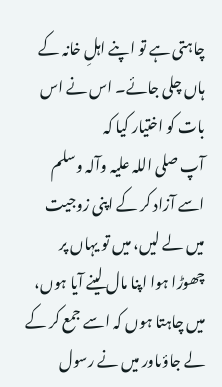چاہتی ہے تو اپنے اہلِ خانہ کے ہاں چلی جائے۔ اس نے اس بات کو اختیار کیا کہ آپ ‌صلی ‌اللہ ‌علیہ ‌وآلہ ‌وسلم اسے آزاد کر کے اپنی زوجیت میں لے لیں، میں تو یہاں پر چھوڑا ہوا اپنا مال لینے آیا ہوں، میں چاہتا ہوں کہ اسے جمع کر کے لے جاؤںاور میں نے رسول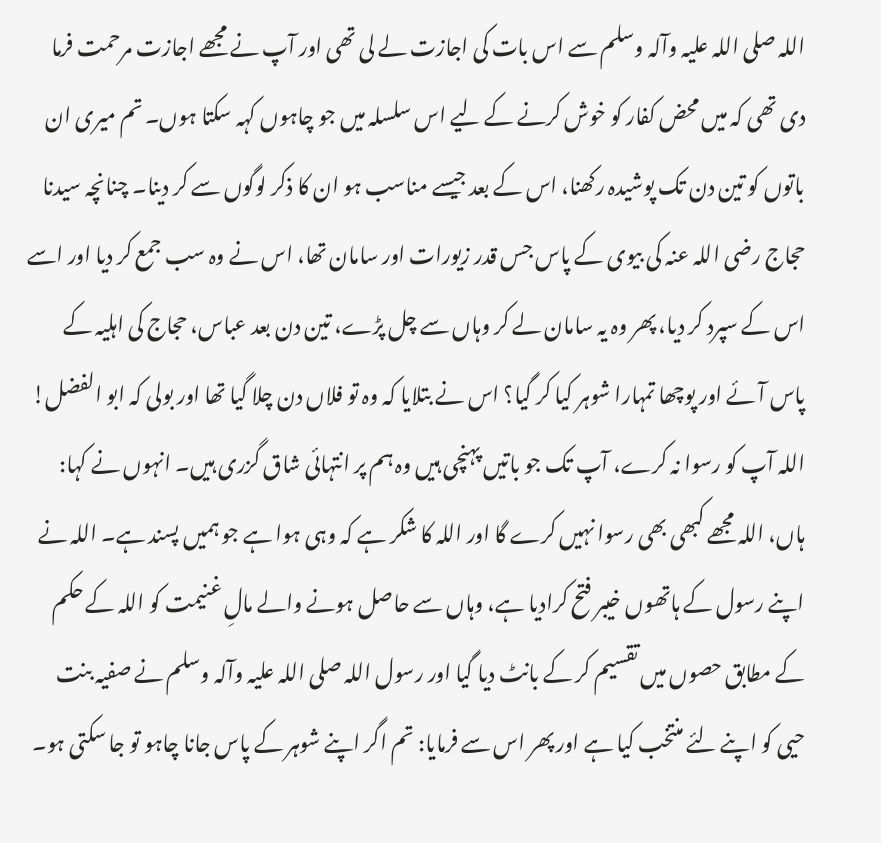اللہ ‌صلی ‌اللہ ‌علیہ ‌وآلہ ‌وسلم سے اس بات کی اجازت لے لی تھی اور آپ نے مجھے اجازت مرحمت فرما دی تھی کہ میں محض کفار کو خوش کرنے کے لیے اس سلسلہ میں جو چاہوں کہہ سکتا ہوں۔ تم میری ان باتوں کو تین دن تک پوشیدہ رکھنا، اس کے بعد جیسے مناسب ہو ان کا ذکر لوگوں سے کر دینا۔ چنانچہ سیدنا حجاج ‌رضی ‌اللہ ‌عنہ کی بیوی کے پاس جس قدر زیورات اور سامان تھا، اس نے وہ سب جمع کر دیا اور اسے اس کے سپرد کر دیا، پھر وہ یہ سامان لے کر وہاں سے چل پڑے، تین دن بعد عباس، حجاج کی اہلیہ کے پاس آئے اور پوچھا تمہارا شوہر کیا کر گیا؟ اس نے بتلایا کہ وہ تو فلاں دن چلا گیا تھا اور بولی کہ ابو الفضل! اللہ آپ کو رسوا نہ کرے، آپ تک جو باتیں پہنچی ہیں وہ ہم پر انتہائی شاق گزری ہیں۔ انہوں نے کہا: ہاں، اللہ مجھے کبھی بھی رسوا نہیں کرے گا اور اللہ کا شکر ہے کہ وہی ہوا ہے جو ہمیں پسند ہے۔ اللہ نے اپنے رسول کے ہاتھوں خیبر فتح کرادیا ہے، وہاں سے حاصل ہونے والے مالِ غنیمت کو اللہ کے حکم کے مطابق حصوں میں تقسیم کر کے بانٹ دیا گیا اور رسول اللہ ‌صلی ‌اللہ ‌علیہ ‌وآلہ ‌وسلم نے صفیہ بنت حیی کو اپنے لئے منتخب کیا ہے اور پھر اس سے فرمایا: تم اگر اپنے شوہر کے پاس جانا چاہو تو جا سکتی ہو۔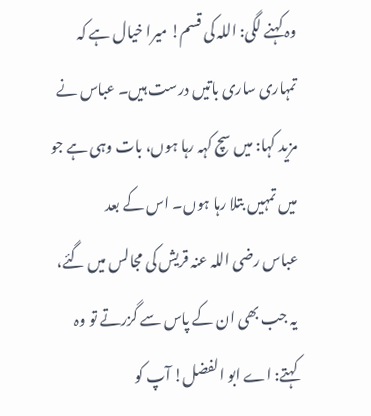وہ کہنے لگی: اللہ کی قسم! میرا خیال ہے کہ تمہاری ساری باتیں درست ہیں۔ عباس نے مزید کہا: میں سچ کہہ رہا ہوں، بات وہی ہے جو میں تمہیں بتلا رہا ہوں۔ اس کے بعد عباس ‌رضی ‌اللہ ‌عنہ قریش کی مجالس میں گئے، یہ جب بھی ان کے پاس سے گزرتے تو وہ کہتے: اے ابو الفضل! آپ کو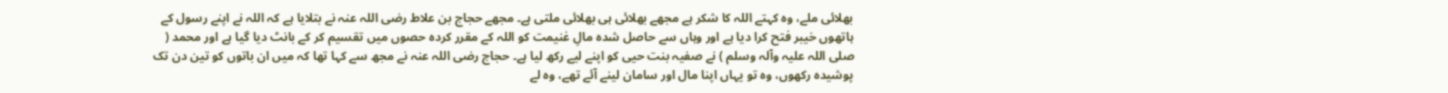بھلائی ملے، وہ کہتے اللہ کا شکر ہے مجھے بھلائی ہی بھلائی ملتی ہے۔ مجھے حجاج بن علاط ‌رضی ‌اللہ ‌عنہ نے بتلایا ہے کہ اللہ نے اپنے رسول کے ہاتھوں خیبر فتح کرا دیا ہے اور وہاں سے حاصل شدہ مالِ غنیمت کو اللہ کے مقرر کردہ حصوں میں تقسیم کر کے بانٹ دیا گیا ہے اور محمد ( صلی ‌اللہ ‌علیہ ‌وآلہ ‌وسلم ) نے صفیہ بنت حیی کو اپنے لیے رکھ لیا ہے۔ حجاج ‌رضی ‌اللہ ‌عنہ نے مجھ سے کہا تھا کہ میں ان باتوں کو تین دن تک پوشیدہ رکھوں، وہ تو یہاں اپنا مال اور سامان لینے آئے تھے، وہ لے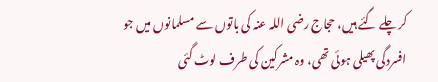کر چلے گئے ہیں، حجاج ‌رضی ‌اللہ ‌عنہ کی باتوں سے مسلمانوں میں جو افسردگی پھیلی ہوئی تھی، وہ مشرکین کی طرف لوٹ گئی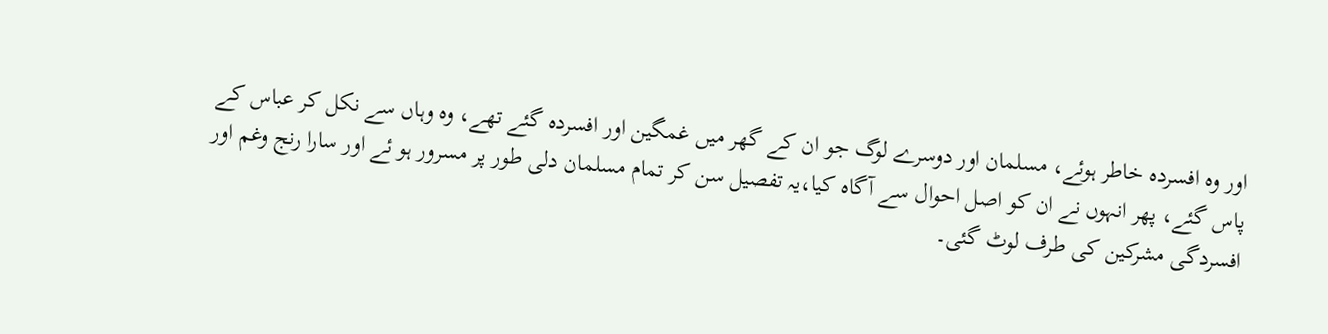اور وہ افسردہ خاطر ہوئے، مسلمان اور دوسرے لوگ جو ان کے گھر میں غمگین اور افسردہ گئے تھے، وہ وہاں سے نکل کر عباس کے پاس گئے، پھر انہوں نے ان کو اصل احوال سے آگاہ کیا،یہ تفصیل سن کر تمام مسلمان دلی طور پر مسرور ہو ئے اور سارا رنج وغم اور افسردگی مشرکین کی طرف لوٹ گئی۔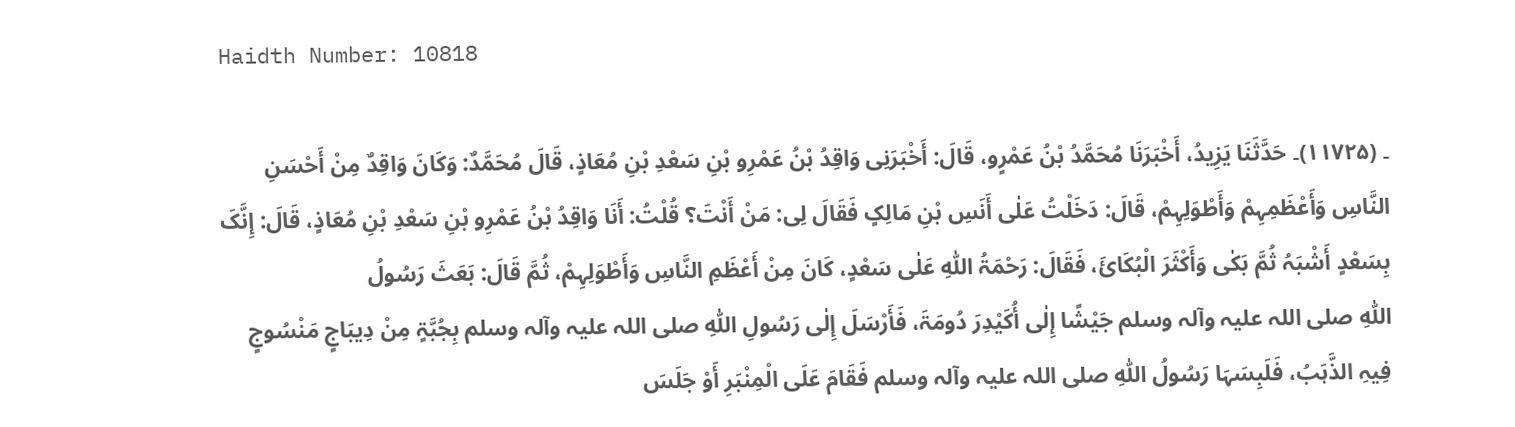Haidth Number: 10818

۔ (۱۱۷۲۵)۔ حَدَّثَنَا یَزِیدُ، أَخْبَرَنَا مُحَمَّدُ بْنُ عَمْرٍو، قَالَ: أَخْبَرَنِی وَاقِدُ بْنُ عَمْرِو بْنِ سَعْدِ بْنِ مُعَاذٍ، قَالَ مُحَمَّدٌ: وَکَانَ وَاقِدٌ مِنْ أَحْسَنِ النَّاسِ وَأَعْظَمِہِمْ وَأَطْوَلِہِمْ، قَالَ: دَخَلْتُ عَلٰی أَنَسِ بْنِ مَالِکٍ فَقَالَ لِی: مَنْ أَنْتَ؟ قُلْتُ: أَنَا وَاقِدُ بْنُ عَمْرِو بْنِ سَعْدِ بْنِ مُعَاذٍ، قَالَ: إِنَّکَ بِسَعْدٍ أَشْبَہُ ثُمَّ بَکٰی وَأَکْثَرَ الْبُکَائَ، فَقَالَ: رَحْمَۃُ اللّٰہِ عَلٰی سَعْدٍ، کَانَ مِنْ أَعْظَمِ النَّاسِ وَأَطْوَلِہِمْ، ثُمَّ قَالَ: بَعَثَ رَسُولُ اللّٰہِ ‌صلی ‌اللہ ‌علیہ ‌وآلہ ‌وسلم جَیْشًا إِلٰی أُکَیْدِرَ دُومَۃَ، فَأَرْسَلَ إِلٰی رَسُولِ اللّٰہِ ‌صلی ‌اللہ ‌علیہ ‌وآلہ ‌وسلم بِجُبَّۃٍ مِنْ دِیبَاجٍ مَنْسُوجٍ فِیہِ الذَّہَبُ، فَلَبِسَہَا رَسُولُ اللّٰہِ ‌صلی ‌اللہ ‌علیہ ‌وآلہ ‌وسلم فَقَامَ عَلَی الْمِنْبَرِ أَوْ جَلَسَ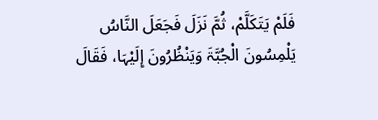فَلَمْ یَتَکَلَّمْ، ثُمَّ نَزَلَ فَجَعَلَ النَّاسُ یَلْمِسُونَ الْجُبَّۃَ وَیَنْظُرُونَ إِلَیْہَا، فَقَالَ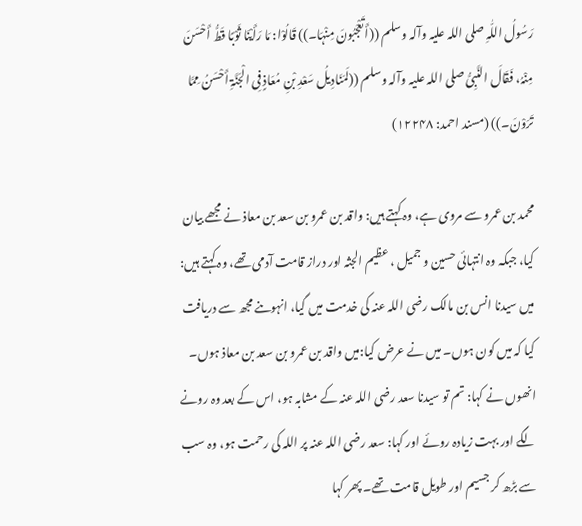رَسُولُ اللّٰہِ ‌صلی ‌اللہ ‌علیہ ‌وآلہ ‌وسلم ((أَتَعْجَبُونَ مِنْہَا۔)) قَالُوْا: مَا رَأَیْنَا ثَوْبًا قَطُّ أَحْسَنَ مِنْہُ، فَقَالَ النَّبِیُّ ‌صلی ‌اللہ ‌علیہ ‌وآلہ ‌وسلم ((لَمَنَادِیلُ سَعْدِ بْنِ مُعَاذٍ فِی الْجَنَّۃِ أَحْسَنُ مِمَّا تَرَوْنَ۔)) (مسند احمد: ۱۲۲۴۸)

محمد بن عمرو سے مروی ہے، وہ کہتے ہیں: واقد بن عمرو بن سعد بن معاذ نے مجھے بیان کیا، جبکہ وہ انتہائی حسین و جمیل ، عظیم الجثہ اور دراز قامت آدمی تھے، وہ کہتے ہیں: میں سیدنا انس بن مالک ‌رضی ‌اللہ ‌عنہ کی خدمت میں گیا، انہوںنے مجھ سے دریافت کیا کہ میں کون ہوں۔ میں نے عرض کیا:میں واقد بن عمرو بن سعد بن معاذ ہوں۔ انھوں نے کہا: تم تو سیدنا سعد ‌رضی ‌اللہ ‌عنہ کے مشابہ ہو، اس کے بعد وہ رونے لگے اور بہت زیادہ روئے اور کہا: سعد ‌رضی ‌اللہ ‌عنہ پر اللہ کی رحمت ہو، وہ سب سے بڑھ کر جسیم اور طویل قامت تھے۔ پھر کہا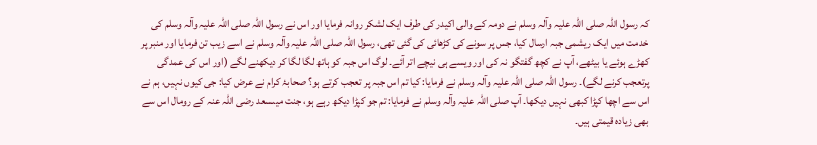کہ رسول اللہ ‌صلی ‌اللہ ‌علیہ ‌وآلہ ‌وسلم نے دومہ کے والی اکیدر کی طرف ایک لشکر روانہ فرمایا اور اس نے رسول اللہ ‌صلی ‌اللہ ‌علیہ ‌وآلہ ‌وسلم کی خدمت میں ایک ریشمی جبہ ارسال کیا، جس پر سونے کی کڑھائی کی گئی تھی، رسول اللہ ‌صلی ‌اللہ ‌علیہ ‌وآلہ ‌وسلم نے اسے زیب تن فرمایا اور منبر پر کھڑے ہوئے یا بیٹھے، آپ نے کچھ گفتگو نہ کی اور ویسے ہی نیچے اتر آئے۔ لوگ اس جبہ کو ہاتھ لگا لگا کر دیکھنے لگے (اور اس کی عمدگی پرتعجب کرنے لگے)۔ رسول اللہ ‌صلی ‌اللہ ‌علیہ ‌وآلہ ‌وسلم نے فرمایا: کیا تم اس جبہ پر تعجب کرتے ہو؟ صحابۂ کرام نے عرض کیا: جی کیوں نہیں، ہم نے اس سے اچھا کپڑا کبھی نہیں دیکھا۔ آپ ‌صلی ‌اللہ ‌علیہ ‌وآلہ ‌وسلم نے فرمایا: تم جو کپڑا دیکھ رہے ہو، جنت میںسعد ‌رضی ‌اللہ ‌عنہ کے رومال اس سے بھی زیادہ قیمتی ہیں۔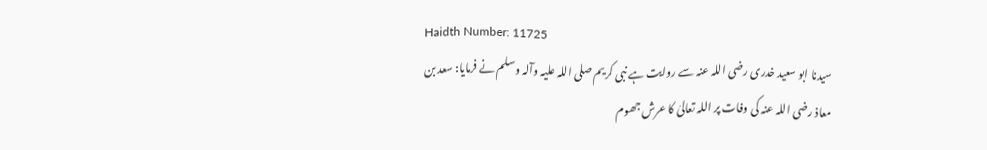Haidth Number: 11725
سیدنا ابو سعید خدری ‌رضی ‌اللہ ‌عنہ سے روایت ہے نبی کریم ‌صلی ‌اللہ ‌علیہ ‌وآلہ ‌وسلم نے فرمایا: سعد بن معاذ ‌رضی ‌اللہ ‌عنہ کی وفات پر اللہ تعالیٰ کا عرش جھوم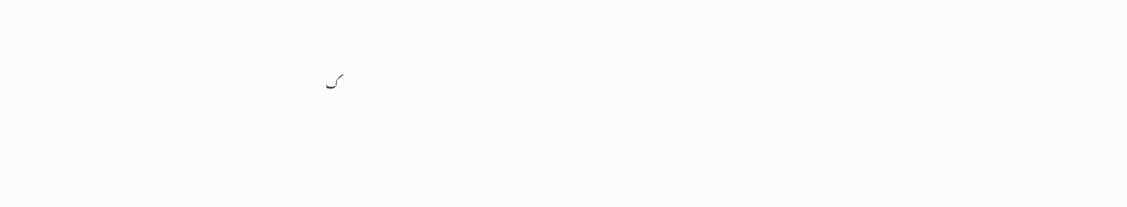گ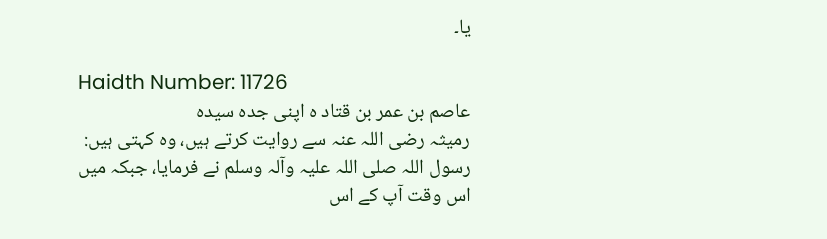یا۔

Haidth Number: 11726
عاصم بن عمر بن قتاد ہ اپنی جدہ سیدہ رمیثہ ‌رضی ‌اللہ ‌عنہ سے روایت کرتے ہیں، وہ کہتی ہیں: رسول اللہ ‌صلی ‌اللہ ‌علیہ ‌وآلہ ‌وسلم نے فرمایا، جبکہ میں اس وقت آپ کے اس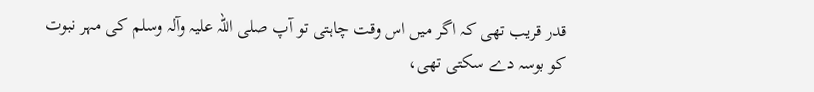قدر قریب تھی کہ اگر میں اس وقت چاہتی تو آپ ‌صلی ‌اللہ ‌علیہ ‌وآلہ ‌وسلم کی مہر نبوت کو بوسہ دے سکتی تھی،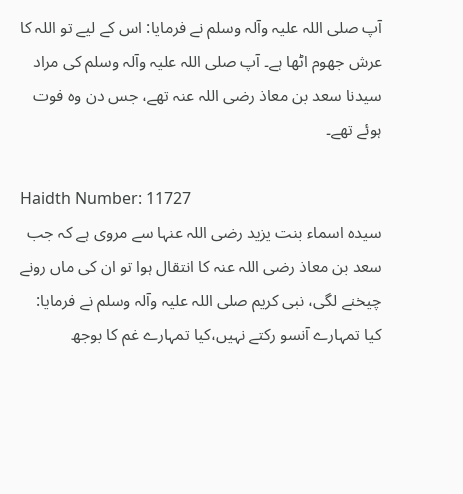آپ ‌صلی ‌اللہ ‌علیہ ‌وآلہ ‌وسلم نے فرمایا: اس کے لیے تو اللہ کا عرش جھوم اٹھا ہے۔ آپ ‌صلی ‌اللہ ‌علیہ ‌وآلہ ‌وسلم کی مراد سیدنا سعد بن معاذ ‌رضی ‌اللہ ‌عنہ تھے، جس دن وہ فوت ہوئے تھے۔

Haidth Number: 11727
سیدہ اسماء بنت یزید ‌رضی ‌اللہ ‌عنہا سے مروی ہے کہ جب سعد بن معاذ ‌رضی ‌اللہ ‌عنہ کا انتقال ہوا تو ان کی ماں رونے چیخنے لگی، نبی کریم ‌صلی ‌اللہ ‌علیہ ‌وآلہ ‌وسلم نے فرمایا: کیا تمہارے آنسو رکتے نہیں،کیا تمہارے غم کا بوجھ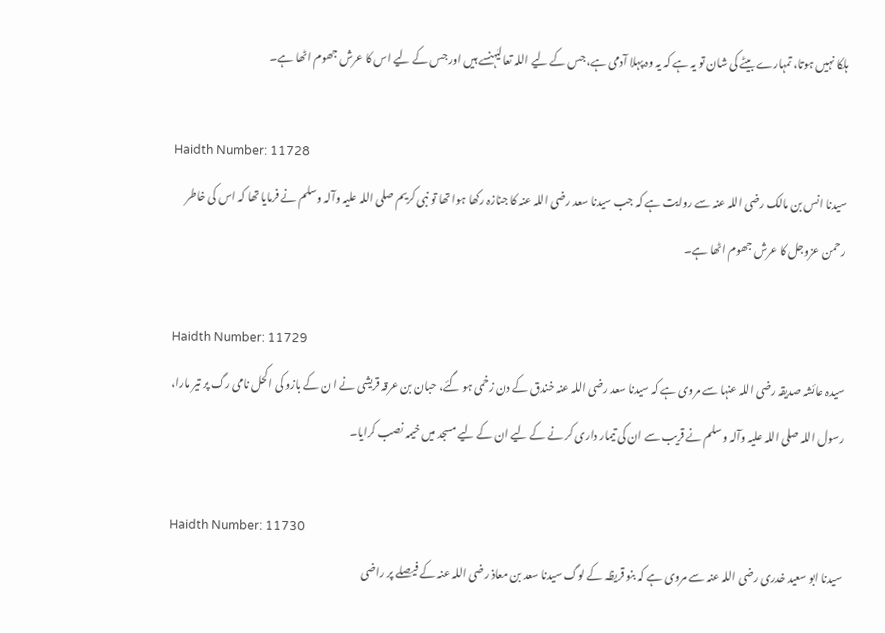ہلکا نہیں ہوتا، تمہارے بیٹے کی شان تو یہ ہے کہ یہ وہ پہلا آدمی ہے، جس کے لیے اللہ تعالیٰہنسے ہیں اور جس کے لیے اس کا عرش جھوم اٹھا ہے۔

Haidth Number: 11728
سیدنا انس بن مالک ‌رضی ‌اللہ ‌عنہ سے روایت ہے کہ جب سیدنا سعد ‌رضی ‌اللہ ‌عنہ کا جنازہ رکھا ہوا تھا تو نبی کریم ‌صلی ‌اللہ ‌علیہ ‌وآلہ ‌وسلم نے فرمایا تھا کہ اس کی خاطر رحمن عزوجل کا عرش جھوم اٹھا ہے۔

Haidth Number: 11729
سیدہ عائشہ صدیقہ ‌رضی ‌اللہ ‌عنہا سے مروی ہے کہ سیدنا سعد ‌رضی ‌اللہ ‌عنہ خندق کے دن زخمی ہو گئے، حبان بن عرقہ قریشی نے ا ن کے بازو کی اکحل نامی رگ پر تیر مارا، رسول اللہ ‌صلی ‌اللہ ‌علیہ ‌وآلہ ‌وسلم نے قریب سے ان کی تیمار داری کر نے کے لیے ان کے لیے مسجد میں خیمہ نصب کرایا۔

Haidth Number: 11730
سیدنا ابو سعید خدری ‌رضی ‌اللہ ‌عنہ سے مروی ہے کہ بنو قریظہ کے لوگ سیدنا سعد بن معاذ ‌رضی ‌اللہ ‌عنہ کے فیصلے پر راضی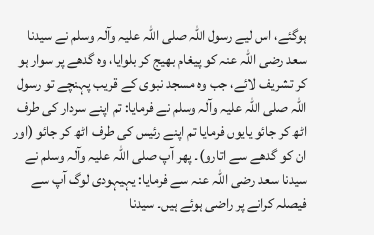ہوگئے، اس لیے رسول اللہ ‌صلی ‌اللہ ‌علیہ ‌وآلہ ‌وسلم نے سیدنا سعد ‌رضی ‌اللہ ‌عنہ کو پیغام بھیج کر بلوایا، وہ گدھے پر سوار ہو کر تشریف لائے، جب وہ مسجد نبوی کے قریب پہنچے تو رسول اللہ ‌صلی ‌اللہ ‌علیہ ‌وآلہ ‌وسلم نے فرمایا: تم اپنے سردار کی طرف اٹھ کر جائو یایوں فرمایا تم اپنے رئیس کی طرف اٹھ کر جائو (اور ان کو گدھے سے اتارو)۔ پھر آپ ‌صلی ‌اللہ ‌علیہ ‌وآلہ ‌وسلم نے سیدنا سعد ‌رضی ‌اللہ ‌عنہ سے فرمایا: یہیہودی لوگ آپ سے فیصلہ کرانے پر راضی ہوئے ہیں۔ سیدنا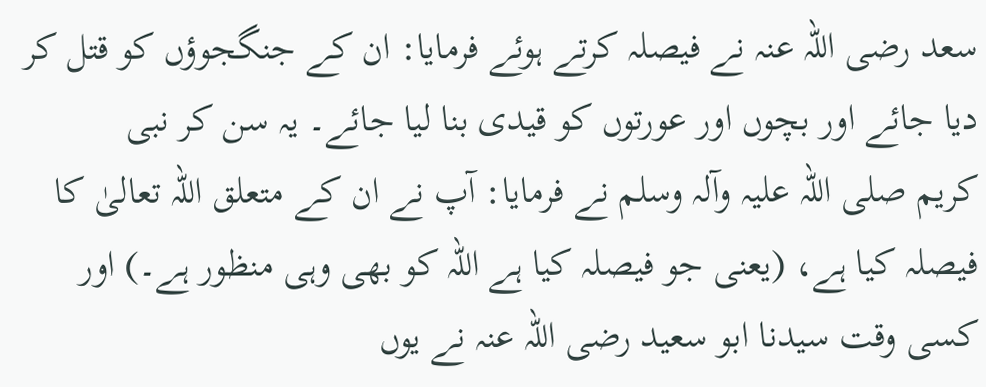سعد ‌رضی ‌اللہ ‌عنہ نے فیصلہ کرتے ہوئے فرمایا: ان کے جنگجوؤں کو قتل کر دیا جائے اور بچوں اور عورتوں کو قیدی بنا لیا جائے۔ یہ سن کر نبی کریم ‌صلی ‌اللہ ‌علیہ ‌وآلہ ‌وسلم نے فرمایا: آپ نے ان کے متعلق اللہ تعالیٰ کا فیصلہ کیا ہے، (یعنی جو فیصلہ کیا ہے اللہ کو بھی وہی منظور ہے۔) اور کسی وقت سیدنا ابو سعید ‌رضی ‌اللہ ‌عنہ نے یوں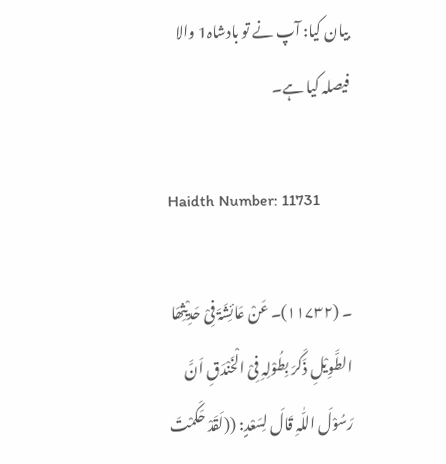بیان کیا: آپ نے تو بادشاہ1 والا فیصلہ کیا ہے۔

Haidth Number: 11731

۔ (۱۱۷۳۲)۔ عَنْ عَائِشَۃَ فِیْ حَدِیْثِھَا الطَّوِیْلِ ذَکَرَ بِطُوْلِہِ فِیْ الْخَنْدَقِ اَنَّ رَسُوْلَ اللّٰہِ قَالَ لِسَعْدٍ: ((لَقَدْ حَکَمْتَ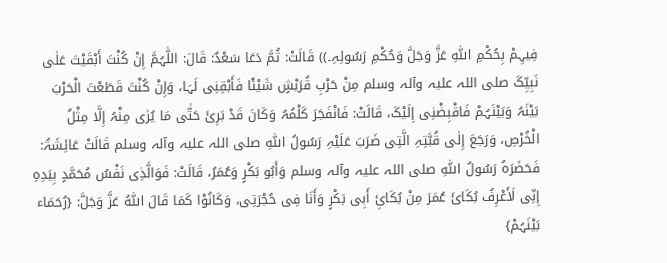فِیہِمْ بِحُکْمِ اللّٰہِ عَزَّ وَجَلَّ وَحُکْمِ رَسُولِہِ۔)) قَالَتْ: ثُمَّ دَعَا سَعْدٌ: قَالَ: اللّٰہُمَّ إِنْ کُنْتَ أَبْقَیْتَ عَلٰی نَبِیِّکَ ‌صلی ‌اللہ ‌علیہ ‌وآلہ ‌وسلم مِنْ حَرْبِ قُرَیْشٍ شَیْئًا فَأَبْقِنِی لَہَا، وَإِنْ کُنْتَ قَطَعْتَ الْحَرْبَ بَیْنَہُ وَبَیْنَہُمْ فَاقْبِضْنِی إِلَیْکَ، قَالَتْ: فَانْفَجَرَ کَلْمُہُ وَکَانَ قَدْ بَرِئَ حَتّٰی مَا یُرٰی مِنْہُ إِلَّا مِثْلُ الْخُرْصِ، وَرَجَعَ إِلٰی قُبَّتِہِ الَّتِی ضَرَبَ عَلَیْہِ رَسُولُ اللّٰہِ ‌صلی ‌اللہ ‌علیہ ‌وآلہ ‌وسلم قَالَتْ عَائِشَۃُ: فَحَضَرَہُ رَسُولُ اللّٰہِ ‌صلی ‌اللہ ‌علیہ ‌وآلہ ‌وسلم وَأَبُو بَکْرٍ وَعُمَرُ، قَالَتْ: فَوَالَّذِی نَفْسُ مُحَمَّدٍ بِیَدِہِ إِنِّی لَأَعْرِفُ بُکَائَ عُمَرَ مِنْ بُکَائِ أَبِی بَکْرٍ وَأَنَا فِی حُجْرَتِی، وَکَانُوْا کَمَا قَالَ اللّٰہُ عَزَّ وَجَلَّ: {رُحَمَاء بَیْنَہُمْ}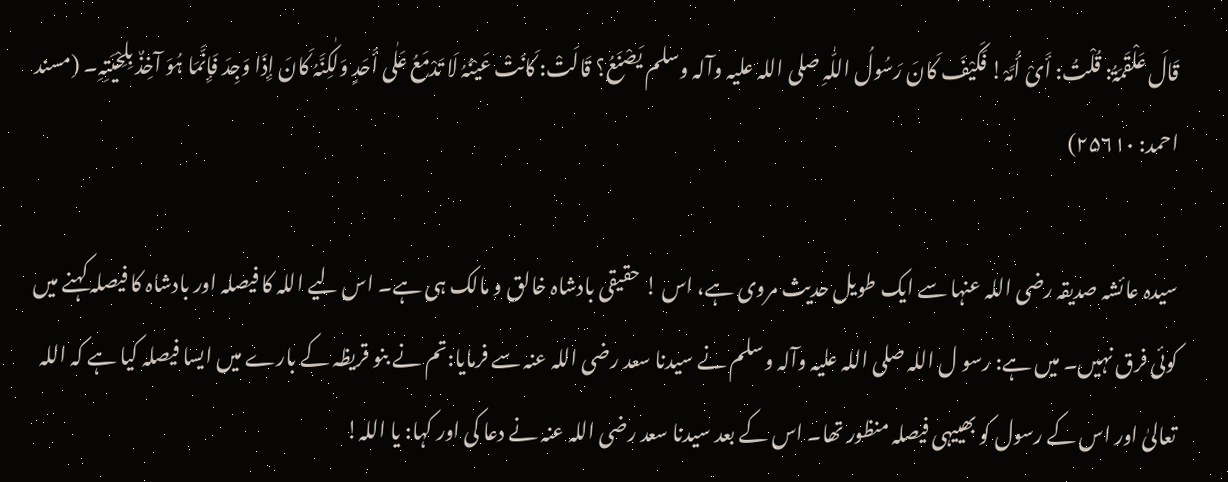قَالَ عَلْقَمَۃُ: قُلْتُ: أَیْ أُمَّہْ! فَکَیْفَ کَانَ رَسُولُ اللّٰہِ ‌صلی ‌اللہ ‌علیہ ‌وآلہ ‌وسلم یَصْنَعُ؟ قَالَتْ: کَانَتْ عَیْنُہُ لَا تَدْمَعُ عَلٰی أَحَدٍ وَلٰکِنَّہُ کَانَ إِذَا وَجِدَ فَإِنَّمَا ہُوَ آخِذٌ بِلِحْیَتِہِ۔ (مسند احمد: ۲۵۶۱۰)

سیدہ عائشہ صدیقہ ‌رضی ‌اللہ ‌عنہا سے ایک طویل حدیث مروی ہے، اس ! حقیقی بادشاہ خالق و مالک ہی ہے۔ اس لیے اللہ کا فیصلہ اور بادشاہ کا فیصلہ کہنے میں کوئی فرق نہیں۔ میں ہے: رسو ل اللہ ‌صلی ‌اللہ ‌علیہ ‌وآلہ ‌وسلم نے سیدنا سعد ‌رضی ‌اللہ ‌عنہ سے فرمایا:تم نے بنو قریظہ کے بارے میں ایسا فیصلہ کیا ہے کہ اللہ تعالیٰ اور اس کے رسول کو بھییہی فیصلہ منظور تھا۔ اس کے بعد سیدنا سعد ‌رضی ‌اللہ ‌عنہ نے دعا کی اور کہا: یا اللہ!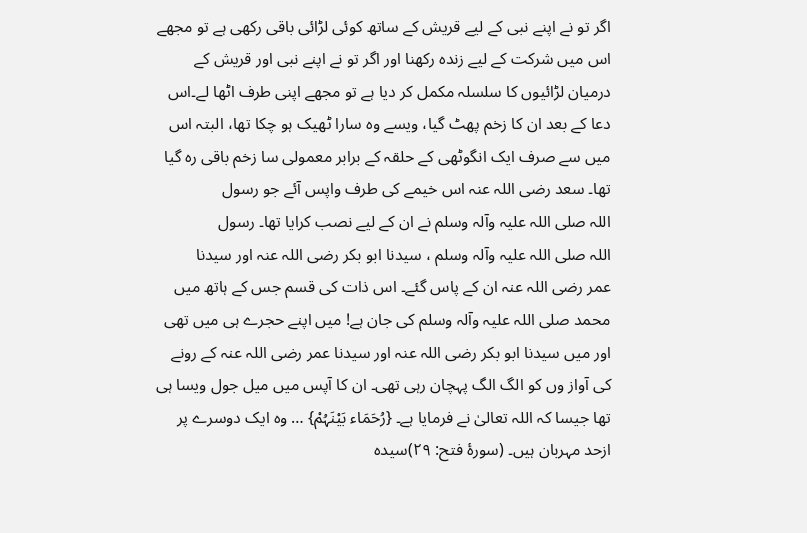اگر تو نے اپنے نبی کے لیے قریش کے ساتھ کوئی لڑائی باقی رکھی ہے تو مجھے اس میں شرکت کے لیے زندہ رکھنا اور اگر تو نے اپنے نبی اور قریش کے درمیان لڑائیوں کا سلسلہ مکمل کر دیا ہے تو مجھے اپنی طرف اٹھا لے۔اس دعا کے بعد ان کا زخم پھٹ گیا، ویسے وہ سارا ٹھیک ہو چکا تھا، البتہ اس میں سے صرف ایک انگوٹھی کے حلقہ کے برابر معمولی سا زخم باقی رہ گیا تھا۔ سعد ‌رضی ‌اللہ ‌عنہ اس خیمے کی طرف واپس آئے جو رسول اللہ ‌صلی ‌اللہ ‌علیہ ‌وآلہ ‌وسلم نے ان کے لیے نصب کرایا تھا۔ رسول اللہ ‌صلی ‌اللہ ‌علیہ ‌وآلہ ‌وسلم ، سیدنا ابو بکر ‌رضی ‌اللہ ‌عنہ اور سیدنا عمر ‌رضی ‌اللہ ‌عنہ ان کے پاس گئے۔ اس ذات کی قسم جس کے ہاتھ میں محمد ‌صلی ‌اللہ ‌علیہ ‌وآلہ ‌وسلم کی جان ہے! میں اپنے حجرے ہی میں تھی اور میں سیدنا ابو بکر ‌رضی ‌اللہ ‌عنہ اور سیدنا عمر ‌رضی ‌اللہ ‌عنہ کے رونے کی آواز وں کو الگ الگ پہچان رہی تھی۔ ان کا آپس میں میل جول ویسا ہی تھا جیسا کہ اللہ تعالیٰ نے فرمایا ہے۔ {رُحَمَاء بَیْنَہُمْ} … وہ ایک دوسرے پر ازحد مہربان ہیں۔ (سورۂ فتح: ۲۹)سیدہ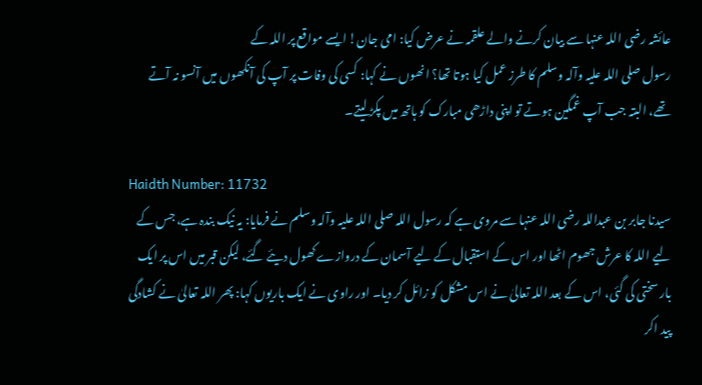عائشہ ‌رضی ‌اللہ ‌عنہا سے بیان کرنے والے علقمہ نے عرض کیا: امی جان! ایسے مواقع پر اللہ کے رسول ‌صلی ‌اللہ ‌علیہ ‌وآلہ ‌وسلم کا طرز عمل کیا ہوتا تھا؟ انھوں نے کہا: کسی کی وفات پر آپ کی آنکھوں میں آنسو نہ آتے تھے، البتہ جب آپ غمگین ہوتے تو اپنی داڑھی مبارک کو ہاتھ میں پکڑ لیتے۔

Haidth Number: 11732
سیدنا جابر بن عبداللہ ‌رضی ‌اللہ ‌عنہا سے مروی ہے کہ رسول اللہ ‌صلی ‌اللہ ‌علیہ ‌وآلہ ‌وسلم نے فرمایا: یہ نیک بندہ ہے، جس کے لیے اللہ کا عرش جھوم اٹھا اور اس کے استقبال کے لیے آسمان کے دروازے کھول دیئے گئے، لیکن قبر میں اس پر ایک بار سختی کی گئی، اس کے بعد اللہ تعالیٰ نے اس مشکل کو زائل کر دیا۔ اور راوی نے ایک باریوں کہا: پھر اللہ تعالیٰ نے کشادگی پید اکر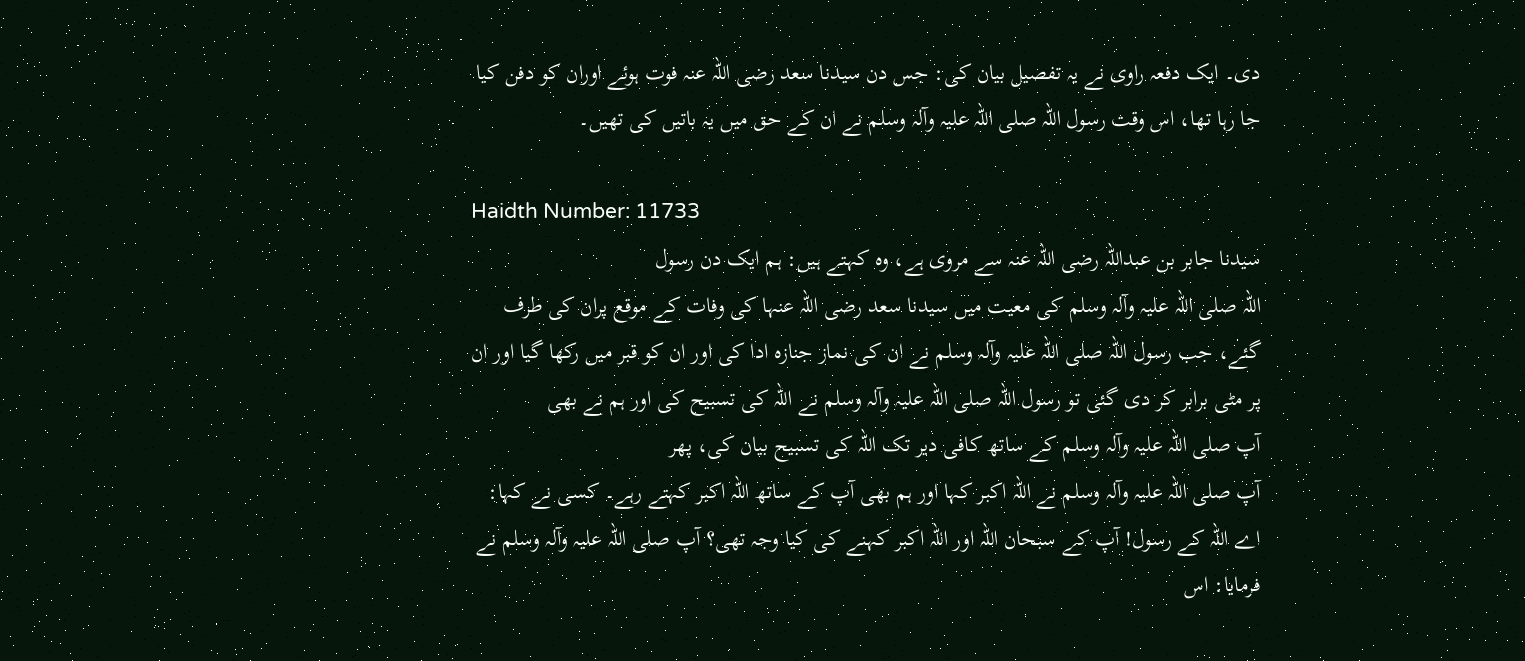دی۔ ایک دفعہ راوی نے یہ تفصیل بیان کی: جس دن سیدنا سعد ‌رضی ‌اللہ ‌عنہ فوت ہوئے اوران کو دفن کیا جا رہا تھا، اس وقت رسول اللہ ‌صلی ‌اللہ ‌علیہ ‌وآلہ ‌وسلم نے ان کے حق میں یہ باتیں کی تھیں۔

Haidth Number: 11733
سیدنا جابر بن عبداللہ ‌رضی ‌اللہ ‌عنہ سے مروی ہے، وہ کہتے ہیں: ہم ایک دن رسول اللہ ‌صلی ‌اللہ ‌علیہ ‌وآلہ ‌وسلم کی معیت میں سیدنا سعد ‌رضی ‌اللہ ‌عنہا کی وفات کے موقع پران کی طرف گئے، جب رسول اللہ ‌صلی ‌اللہ ‌علیہ ‌وآلہ ‌وسلم نے ان کی نماز جنازہ ادا کی اور ان کو قبر میں رکھا گیا اور ان پر مٹی برابر کر دی گئی تو رسول اللہ ‌صلی ‌اللہ ‌علیہ ‌وآلہ ‌وسلم نے اللہ کی تسبیح کی اور ہم نے بھی آپ ‌صلی ‌اللہ ‌علیہ ‌وآلہ ‌وسلم کے ساتھ کافی دیر تک اللہ کی تسبیح بیان کی، پھر آپ ‌صلی ‌اللہ ‌علیہ ‌وآلہ ‌وسلم نے اللہ اکبر کہا اور ہم بھی آپ کے ساتھ اللہ اکبر کہتے رہے۔ کسی نے کہا: اے اللہ کے رسول! آپ کے سبحان اللہ اور اللہ اکبر کہنے کی کیا وجہ تھی؟ آپ ‌صلی ‌اللہ ‌علیہ ‌وآلہ ‌وسلم نے فرمایا: اس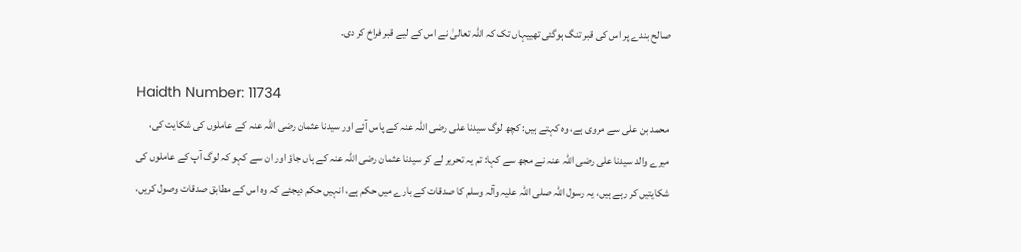صالح بندے پر اس کی قبر تنگ ہوگئی تھییہاں تک کہ اللہ تعالیٰ نے اس کے لیے قبر فراخ کر دی۔

Haidth Number: 11734
محمد بن علی سے مروی ہے، وہ کہتے ہیں: کچھ لوگ سیدنا علی ‌رضی ‌اللہ ‌عنہ کے پاس آئے اور سیدنا عثمان ‌رضی ‌اللہ ‌عنہ کے عاملوں کی شکایت کی، میرے والد سیدنا علی ‌رضی ‌اللہ ‌عنہ نے مجھ سے کہا: تم یہ تحریر لے کر سیدنا عثمان ‌رضی ‌اللہ ‌عنہ کے ہاں جاؤ اور ان سے کہو کہ لوگ آپ کے عاملوں کی شکایتیں کر رہے ہیں، یہ رسول اللہ ‌صلی ‌اللہ ‌علیہ ‌وآلہ ‌وسلم کا صدقات کے بارے میں حکم ہے، انہیں حکم دیجئے کہ وہ اس کے مطابق صدقات وصول کریں،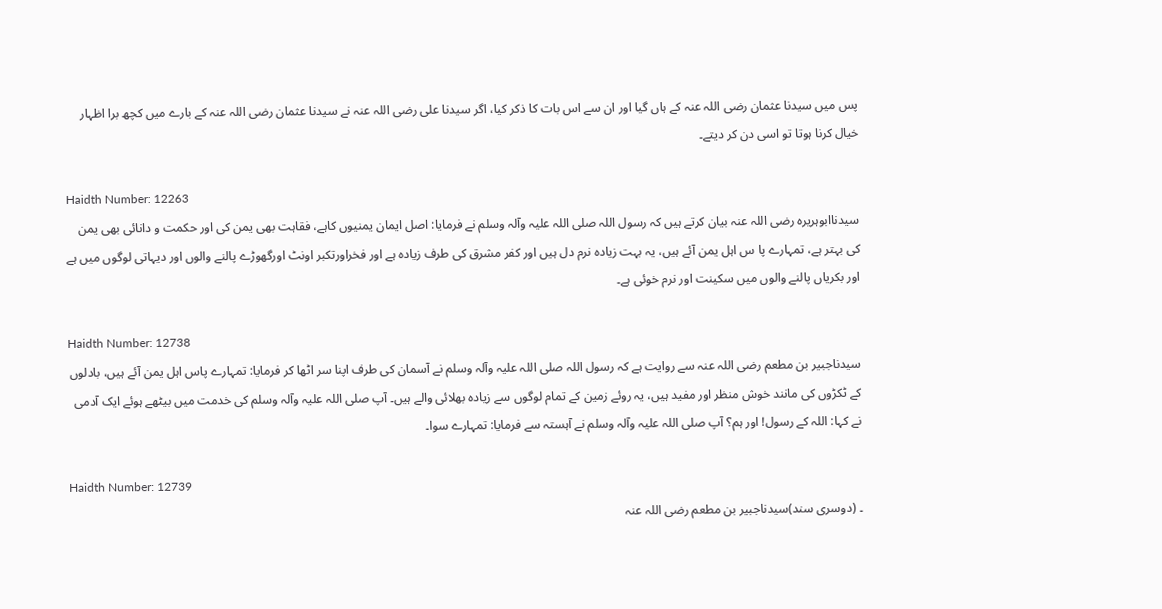پس میں سیدنا عثمان ‌رضی ‌اللہ ‌عنہ کے ہاں گیا اور ان سے اس بات کا ذکر کیا، اگر سیدنا علی ‌رضی ‌اللہ ‌عنہ نے سیدنا عثمان ‌رضی ‌اللہ ‌عنہ کے بارے میں کچھ برا اظہار خیال کرنا ہوتا تو اسی دن کر دیتے۔

Haidth Number: 12263
سیدناابوہریرہ ‌رضی ‌اللہ ‌عنہ بیان کرتے ہیں کہ رسول اللہ ‌صلی ‌اللہ ‌علیہ ‌وآلہ ‌وسلم نے فرمایا: اصل ایمان یمنیوں کاہے، فقاہت بھی یمن کی اور حکمت و دانائی بھی یمن کی بہتر ہے، تمہارے پا س اہل یمن آئے ہیں، یہ بہت زیادہ نرم دل ہیں اور کفر مشرق کی طرف زیادہ ہے اور فخراورتکبر اونٹ اورگھوڑے پالنے والوں اور دیہاتی لوگوں میں ہے اور بکریاں پالنے والوں میں سکینت اور نرم خوئی ہے۔

Haidth Number: 12738
سیدناجبیر بن مطعم ‌رضی ‌اللہ ‌عنہ سے روایت ہے کہ رسول اللہ ‌صلی ‌اللہ ‌علیہ ‌وآلہ ‌وسلم نے آسمان کی طرف اپنا سر اٹھا کر فرمایا: تمہارے پاس اہل یمن آئے ہیں، بادلوں کے ٹکڑوں کی مانند خوش منظر اور مفید ہیں، یہ روئے زمین کے تمام لوگوں سے زیادہ بھلائی والے ہیں۔ آپ ‌صلی ‌اللہ ‌علیہ ‌وآلہ ‌وسلم کی خدمت میں بیٹھے ہوئے ایک آدمی نے کہا: اللہ کے رسول! اور ہم؟ آپ ‌صلی ‌اللہ ‌علیہ ‌وآلہ ‌وسلم نے آہستہ سے فرمایا: تمہارے سوا۔

Haidth Number: 12739
۔ (دوسری سند)سیدناجبیر بن مطعم ‌رضی ‌اللہ ‌عنہ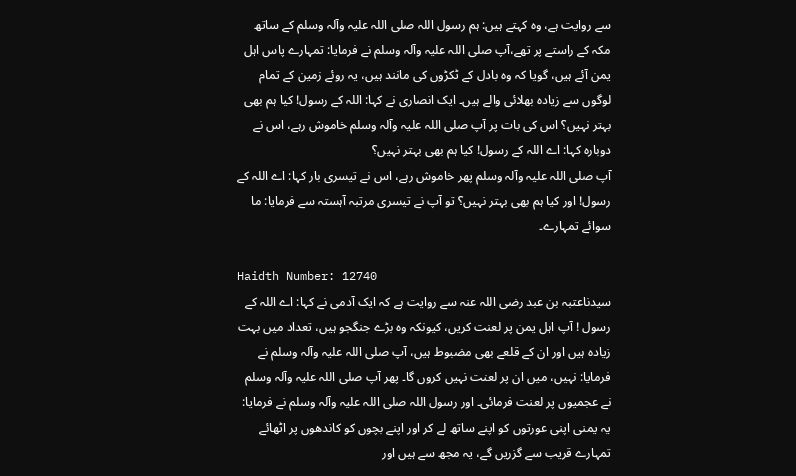سے روایت ہے، وہ کہتے ہیں: ہم رسول اللہ ‌صلی ‌اللہ ‌علیہ ‌وآلہ ‌وسلم کے ساتھ مکہ کے راستے پر تھے،آپ ‌صلی ‌اللہ ‌علیہ ‌وآلہ ‌وسلم نے فرمایا: تمہارے پاس اہل یمن آئے ہیں، گویا کہ وہ بادل کے ٹکڑوں کی مانند ہیں، یہ روئے زمین کے تمام لوگوں سے زیادہ بھلائی والے ہیں۔ ایک انصاری نے کہا: اللہ کے رسول! کیا ہم بھی بہتر نہیں؟ اس کی بات پر آپ ‌صلی ‌اللہ ‌علیہ ‌وآلہ ‌وسلم خاموش رہے، اس نے دوبارہ کہا: اے اللہ کے رسول! کیا ہم بھی بہتر نہیں؟ آپ ‌صلی ‌اللہ ‌علیہ ‌وآلہ ‌وسلم پھر خاموش رہے، اس نے تیسری بار کہا: اے اللہ کے رسول! اور کیا ہم بھی بہتر نہیں؟ تو آپ نے تیسری مرتبہ آہستہ سے فرمایا: ما سوائے تمہارے۔

Haidth Number: 12740
سیدناعتبہ بن عبد ‌رضی ‌اللہ ‌عنہ سے روایت ہے کہ ایک آدمی نے کہا: اے اللہ کے رسول ! آپ اہل یمن پر لعنت کریں، کیونکہ وہ بڑے جنگجو ہیں، تعداد میں بہت زیادہ ہیں اور ان کے قلعے بھی مضبوط ہیں، آپ ‌صلی ‌اللہ ‌علیہ ‌وآلہ ‌وسلم نے فرمایا: نہیں، میں ان پر لعنت نہیں کروں گا۔ پھر آپ ‌صلی ‌اللہ ‌علیہ ‌وآلہ ‌وسلم نے عجمیوں پر لعنت فرمائی۔ اور رسول اللہ ‌صلی ‌اللہ ‌علیہ ‌وآلہ ‌وسلم نے فرمایا: یہ یمنی اپنی عورتوں کو اپنے ساتھ لے کر اور اپنے بچوں کو کاندھوں پر اٹھائے تمہارے قریب سے گزریں گے، یہ مجھ سے ہیں اور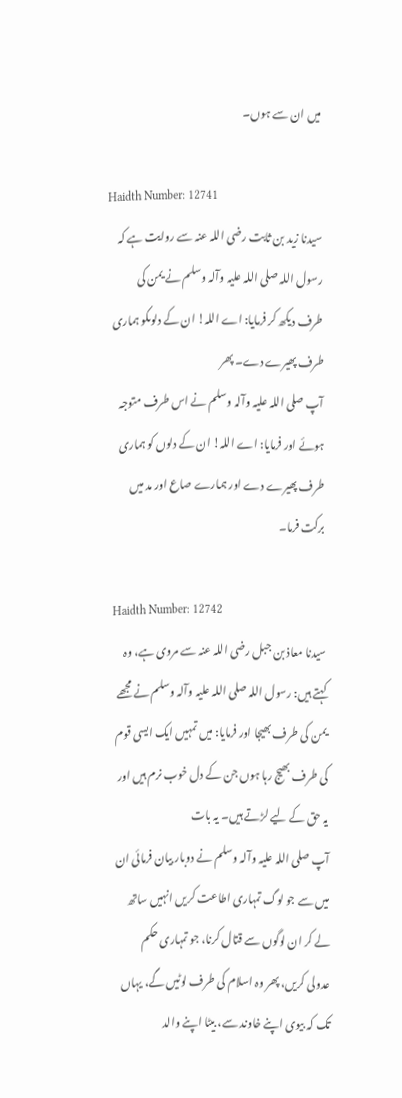میں ان سے ہوں۔

Haidth Number: 12741
سیدنا زید بن ثابت ‌رضی ‌اللہ ‌عنہ سے روایت ہے کہ رسول اللہ ‌صلی ‌اللہ ‌علیہ ‌وآلہ ‌وسلم نے یمن کی طرف دیکھ کر فرمایا: اے اللہ! ان کے دلوںکو ہماری طرف پھیرے دے۔ پھر آپ ‌صلی ‌اللہ ‌علیہ ‌وآلہ ‌وسلم نے اس طرف متوجہ ہوئے اور فرمایا: اے اللہ! ان کے دلوں کو ہماری طرف پھیرے دے اور ہمارے صاع اور مد میں برکت فرما۔

Haidth Number: 12742
سیدنا معاذ بن جبل ‌رضی ‌اللہ ‌عنہ سے مروی ہے، وہ کہتے ہیں: رسول اللہ ‌صلی ‌اللہ ‌علیہ ‌وآلہ ‌وسلم نے مجھے یمن کی طرف بھیجا اور فرمایا: میں تمہیں ایک ایسی قوم کی طرف بھیج رہا ہوں جن کے دل خوب نرم ہیں اور یہ حق کے لیے لڑتے ہیں۔ یہ بات آپ ‌صلی ‌اللہ ‌علیہ ‌وآلہ ‌وسلم نے دوبار بیان فرمائی ان میں سے جو لوگ تمہاری اطاعت کریں انہیں ساتھ لے کر ان لوگوں سے قتال کرنا، جو تمہاری حکم عدولی کریں، پھر وہ اسلام کی طرف لوٹیں گے، یہاں تک کہ بیوی اپنے خاوند سے، بیٹا اپنے والد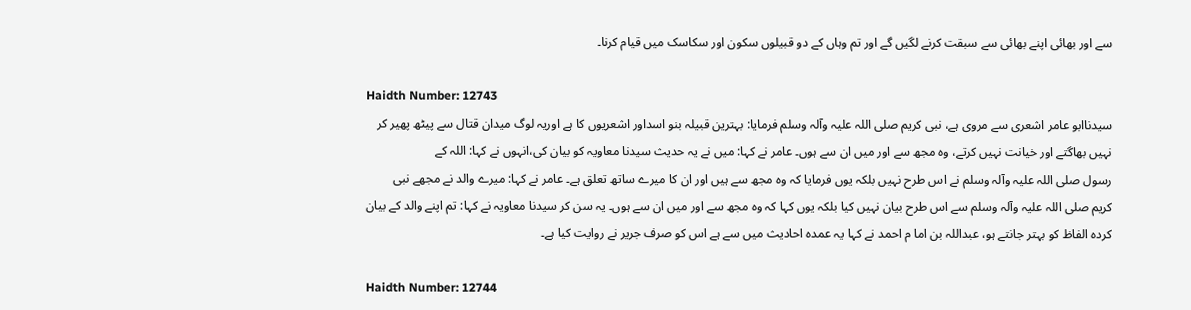سے اور بھائی اپنے بھائی سے سبقت کرنے لگیں گے اور تم وہاں کے دو قبیلوں سکون اور سکاسک میں قیام کرنا۔

Haidth Number: 12743
سیدناابو عامر اشعری سے مروی ہے، نبی کریم ‌صلی ‌اللہ ‌علیہ ‌وآلہ ‌وسلم فرمایا: بہترین قبیلہ بنو اسداور اشعریوں کا ہے اوریہ لوگ میدان قتال سے پیٹھ پھیر کر نہیں بھاگتے اور خیانت نہیں کرتے، وہ مجھ سے اور میں ان سے ہوں۔ عامر نے کہا: میں نے یہ حدیث سیدنا معاویہ کو بیان کی،انہوں نے کہا: اللہ کے رسول ‌صلی ‌اللہ ‌علیہ ‌وآلہ ‌وسلم نے اس طرح نہیں بلکہ یوں فرمایا کہ وہ مجھ سے ہیں اور ان کا میرے ساتھ تعلق ہے۔ عامر نے کہا: میرے والد نے مجھے نبی کریم ‌صلی ‌اللہ ‌علیہ ‌وآلہ ‌وسلم سے اس طرح بیان نہیں کیا بلکہ یوں کہا کہ وہ مجھ سے اور میں ان سے ہوں۔ یہ سن کر سیدنا معاویہ نے کہا: تم اپنے والد کے بیان کردہ الفاظ کو بہتر جانتے ہو، عبداللہ بن اما م احمد نے کہا یہ عمدہ احادیث میں سے ہے اس کو صرف جریر نے روایت کیا ہے۔

Haidth Number: 12744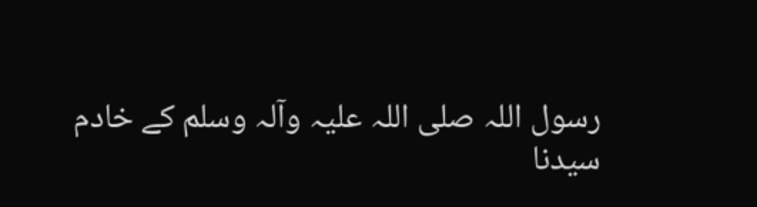رسول اللہ ‌صلی ‌اللہ ‌علیہ ‌وآلہ ‌وسلم کے خادم سیدنا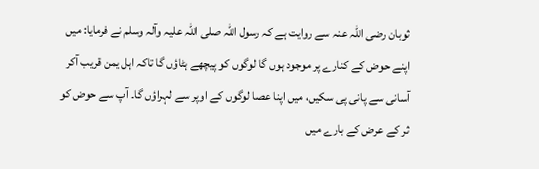ثوبان ‌رضی ‌اللہ ‌عنہ سے روایت ہے کہ رسول اللہ ‌صلی ‌اللہ ‌علیہ ‌وآلہ ‌وسلم نے فرمایا: میں اپنے حوض کے کنارے پر موجود ہوں گا لوگوں کو پیچھے ہٹاؤں گا تاکہ اہل یمن قریب آکر آسانی سے پانی پی سکیں، میں اپنا عصا لوگوں کے اوپر سے لہراؤں گا۔ آپ سے حوض کو ثر کے عرض کے بارے میں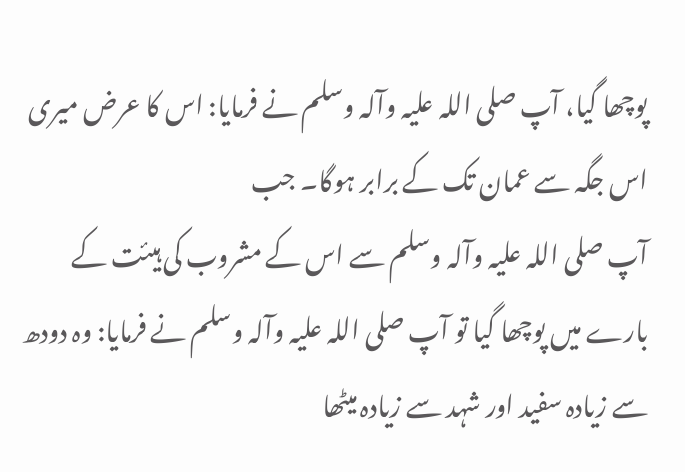پوچھا گیا، آپ ‌صلی ‌اللہ ‌علیہ ‌وآلہ ‌وسلم نے فرمایا: اس کا عرض میری اس جگہ سے عمان تک کے برابر ہوگا۔ جب آپ ‌صلی ‌اللہ ‌علیہ ‌وآلہ ‌وسلم سے اس کے مشروب کی ہیئت کے بارے میں پوچھا گیا تو آپ ‌صلی ‌اللہ ‌علیہ ‌وآلہ ‌وسلم نے فرمایا: وہ دودھ سے زیادہ سفید اور شہد سے زیادہ میٹھا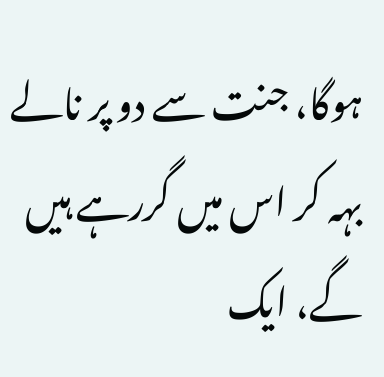ہوگا، جنت سے دو پر نالے بہہ کر اس میں گررہے ہیں گے، ایک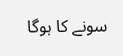سونے کا ہوگا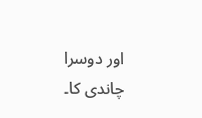اور دوسرا چاندی کا۔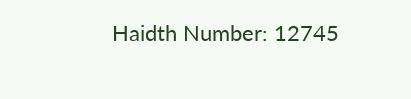Haidth Number: 12745